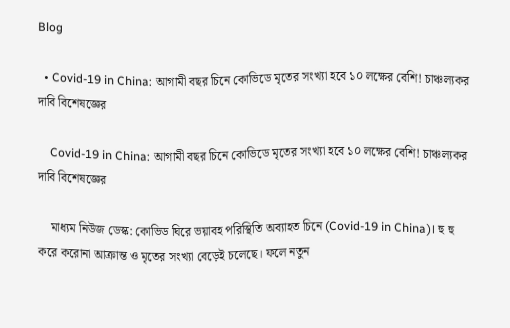Blog

  • Covid-19 in China: আগামী বছর চিনে কোভিডে মৃতের সংখ্যা হবে ১০ লক্ষের বেশি! চাঞ্চল্যকর দাবি বিশেষজ্ঞের

    Covid-19 in China: আগামী বছর চিনে কোভিডে মৃতের সংখ্যা হবে ১০ লক্ষের বেশি! চাঞ্চল্যকর দাবি বিশেষজ্ঞের

    মাধ্যম নিউজ ডেস্ক: কোভিড ঘিরে ভয়াবহ পরিস্থিতি অব্যাহত চিনে (Covid-19 in China)। হু হু করে করোনা আক্রান্ত ও মৃতের সংখ্যা বেড়েই চলেছে। ফলে নতুন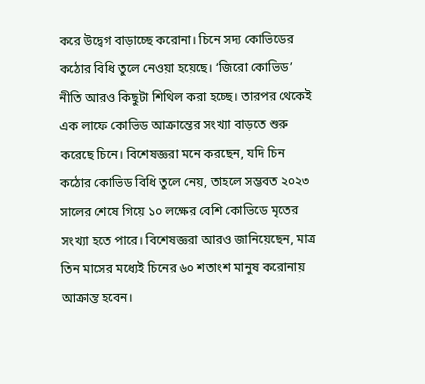করে উদ্বেগ বাড়াচ্ছে করোনা। চিনে সদ্য কোভিডের কঠোর বিধি তুলে নেওয়া হয়েছে। ‘জিরো কোভিড’ নীতি আরও কিছুটা শিথিল করা হচ্ছে। তারপর থেকেই এক লাফে কোভিড আক্রান্তের সংখ্যা বাড়তে শুরু করেছে চিনে। বিশেষজ্ঞরা মনে করছেন, যদি চিন কঠোর কোভিড বিধি তুলে নেয়, তাহলে সম্ভবত ২০২৩ সালের শেষে গিয়ে ১০ লক্ষের বেশি কোভিডে মৃতের সংখ্যা হতে পারে। বিশেষজ্ঞরা আরও জানিয়েছেন, মাত্র তিন মাসের মধ্যেই চিনের ৬০ শতাংশ মানুষ করোনায় আক্রান্ত হবেন।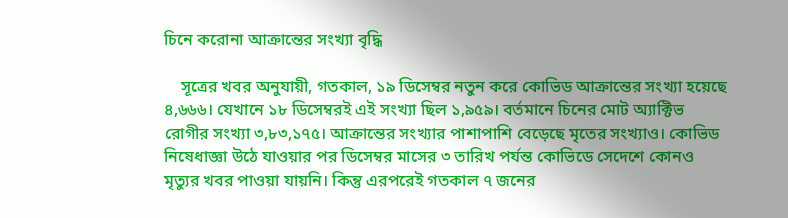চিনে করোনা আক্রান্তের সংখ্যা বৃদ্ধি

    সূত্রের খবর অনুযায়ী, গতকাল, ১৯ ডিসেম্বর নতুন করে কোভিড আক্রান্তের সংখ্যা হয়েছে ৪,৬৬৬। যেখানে ১৮ ডিসেম্বরই এই সংখ্যা ছিল ১,৯৫৯। বর্তমানে চিনের মোট অ্যাক্টিভ রোগীর সংখ্যা ৩,৮৩,১৭৫। আক্রান্তের সংখ্যার পাশাপাশি বেড়েছে মৃতের সংখ্যাও। কোভিড নিষেধাজ্ঞা উঠে যাওয়ার পর ডিসেম্বর মাসের ৩ তারিখ পর্যন্ত কোভিডে সেদেশে কোনও মৃত্যুর খবর পাওয়া যায়নি। কিন্তু এরপরেই গতকাল ৭ জনের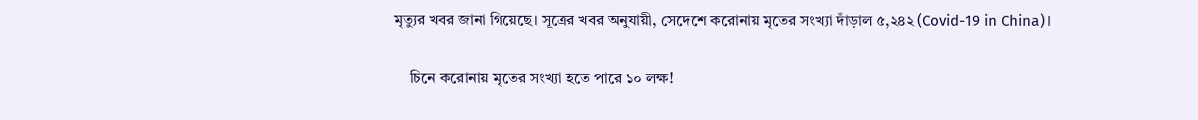মৃত্যুর খবর জানা গিয়েছে। সূত্রের খবর অনুযায়ী, সেদেশে করোনায় মৃতের সংখ্যা দাঁড়াল ৫,২৪২ (Covid-19 in China)।

    চিনে করোনায় মৃতের সংখ্যা হতে পারে ১০ লক্ষ!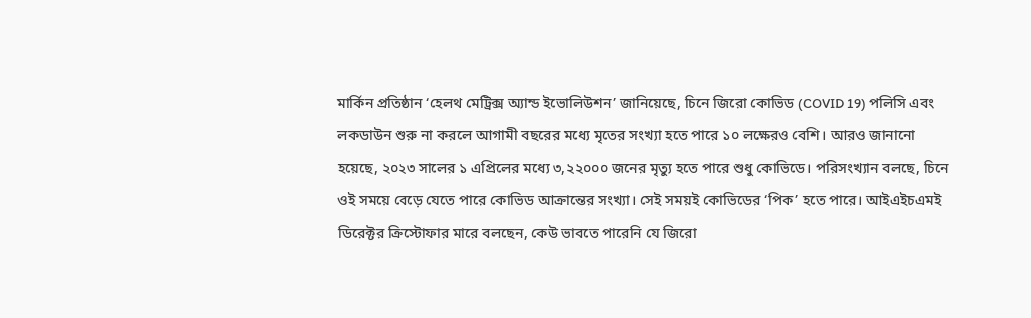মার্কিন প্রতিষ্ঠান ‘হেলথ মেট্রিক্স অ্যান্ড ইভোলিউশন’ জানিয়েছে, চিনে জিরো কোভিড (COVID 19) পলিসি এবং লকডাউন শুরু না করলে আগামী বছরের মধ্যে মৃতের সংখ্যা হতে পারে ১০ লক্ষেরও বেশি। আরও জানানো হয়েছে, ২০২৩ সালের ১ এপ্রিলের মধ্যে ৩,২২০০০ জনের মৃত্যু হতে পারে শুধু কোভিডে। পরিসংখ্যান বলছে, চিনে ওই সময়ে বেড়ে যেতে পারে কোভিড আক্রান্তের সংখ্যা। সেই সময়ই কোভিডের ‘পিক’ হতে পারে। আইএইচএমই ডিরেক্টর ক্রিস্টোফার মারে বলছেন, কেউ ভাবতে পারেনি যে জিরো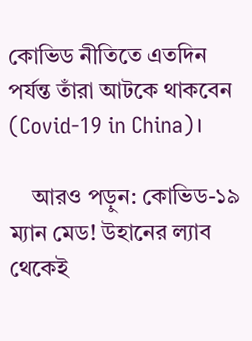কোভিড নীতিতে এতদিন পর্যন্ত তাঁরা আটকে থাকবেন (Covid-19 in China)।

    আরও পড়ুন: কোভিড-১৯ ম্যান মেড! উহানের ল্যাব থেকেই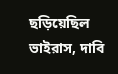ছড়িয়েছিল ভাইরাস, দাবি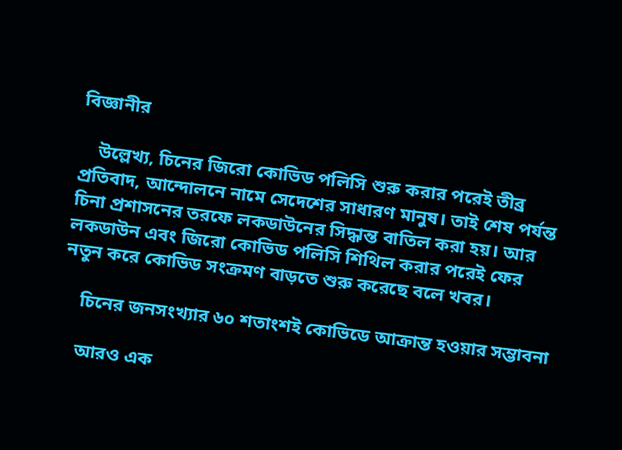বিজ্ঞানীর

    উল্লেখ্য, চিনের জিরো কোভিড পলিসি শুরু করার পরেই তীব্র প্রতিবাদ, আন্দোলনে নামে সেদেশের সাধারণ মানুষ। তাই শেষ পর্যন্ত চিনা প্রশাসনের তরফে লকডাউনের সিদ্ধান্ত বাতিল করা হয়। আর লকডাউন এবং জিরো কোভিড পলিসি শিথিল করার পরেই ফের নতুন করে কোভিড সংক্রমণ বাড়তে শুরু করেছে বলে খবর।

    চিনের জনসংখ্যার ৬০ শতাংশই কোভিডে আক্রান্ত হওয়ার সম্ভাবনা

    আরও এক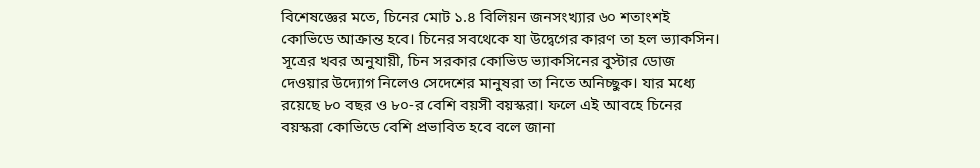বিশেষজ্ঞের মতে, চিনের মোট ১.৪ বিলিয়ন জনসংখ্যার ৬০ শতাংশই কোভিডে আক্রান্ত হবে। চিনের সবথেকে যা উদ্বেগের কারণ তা হল ভ্যাকসিন। সূত্রের খবর অনুযায়ী, চিন সরকার কোভিড ভ্যাকসিনের বুস্টার ডোজ দেওয়ার উদ্যোগ নিলেও সেদেশের মানুষরা তা নিতে অনিচ্ছুক। যার মধ্যে রয়েছে ৮০ বছর ও ৮০-র বেশি বয়সী বয়স্করা। ফলে এই আবহে চিনের বয়স্করা কোভিডে বেশি প্রভাবিত হবে বলে জানা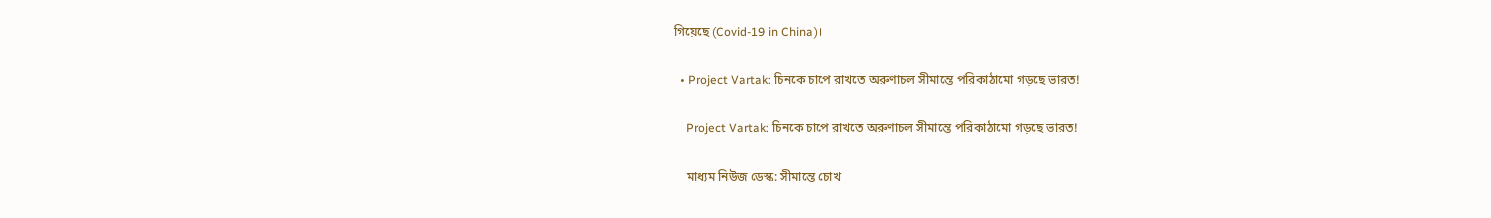গিয়েছে (Covid-19 in China)।

  • Project Vartak: চিনকে চাপে রাখতে অরুণাচল সীমান্তে পরিকাঠামো গড়ছে ভারত!

    Project Vartak: চিনকে চাপে রাখতে অরুণাচল সীমান্তে পরিকাঠামো গড়ছে ভারত!

    মাধ্যম নিউজ ডেস্ক: সীমান্তে চোখ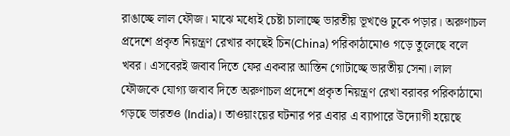রাঙাচ্ছে লাল ফৌজ। মাঝে মধ্যেই চেষ্টা চালাচ্ছে ভারতীয় ভূখণ্ডে ঢুকে পড়ার। অরুণাচল প্রদেশে প্রকৃত নিয়ন্ত্রণ রেখার কাছেই চিন(China) পরিকাঠামোও গড়ে তুলেছে বলে খবর। এসবেরই জবাব দিতে ফের একবার আস্তিন গোটাচ্ছে ভারতীয় সেনা। লাল ফৌজকে যোগ্য জবাব দিতে অরুণাচল প্রদেশে প্রকৃত নিয়ন্ত্রণ রেখা বরাবর পরিকাঠামো গড়ছে ভারতও (India)। তাওয়াংয়ের ঘটনার পর এবার এ ব্যাপারে উদ্যোগী হয়েছে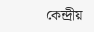কেন্দ্রীয়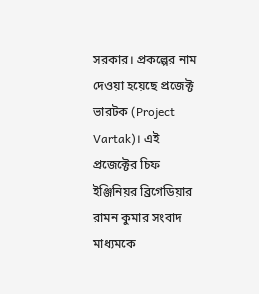সরকার। প্রকল্পের নাম দেওয়া হয়েছে প্রজেক্ট ভারটক (Project Vartak)। এই প্রজেক্টের চিফ ইঞ্জিনিয়র ব্রিগেডিয়ার রামন কুমার সংবাদ মাধ্যমকে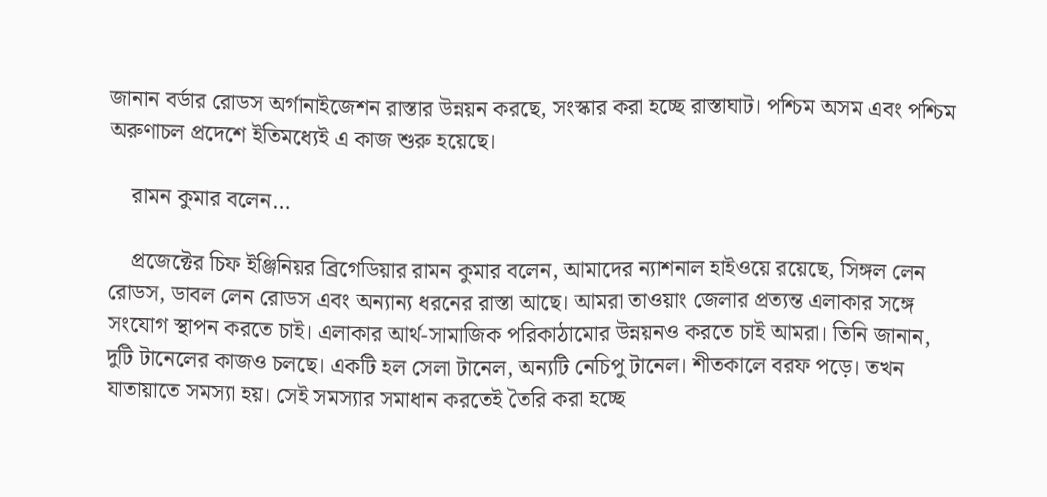জানান বর্ডার রোডস অর্গানাইজেশন রাস্তার উন্নয়ন করছে, সংস্কার করা হচ্ছে রাস্তাঘাট। পশ্চিম অসম এবং পশ্চিম অরুণাচল প্রদেশে ইতিমধ্যেই এ কাজ শুরু হয়েছে।

    রামন কুমার বলেন…

    প্রজেক্টের চিফ ইঞ্জিনিয়র ব্রিগেডিয়ার রামন কুমার বলেন, আমাদের ন্যাশনাল হাইওয়ে রয়েছে, সিঙ্গল লেন রোডস, ডাবল লেন রোডস এবং অন্যান্য ধরনের রাস্তা আছে। আমরা তাওয়াং জেলার প্রত্যন্ত এলাকার সঙ্গে সংযোগ স্থাপন করতে চাই। এলাকার আর্থ-সামাজিক পরিকাঠামোর উন্নয়নও করতে চাই আমরা। তিনি জানান, দুটি টানেলের কাজও চলছে। একটি হল সেলা টানেল, অন্যটি নেচিপু টানেল। শীতকালে বরফ পড়ে। তখন যাতায়াতে সমস্যা হয়। সেই সমস্যার সমাধান করতেই তৈরি করা হচ্ছে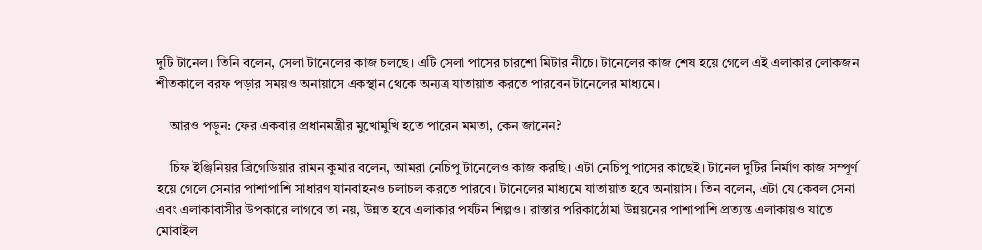দুটি টানেল। তিনি বলেন, সেলা টানেলের কাজ চলছে। এটি সেলা পাসের চারশো মিটার নীচে। টানেলের কাজ শেষ হয়ে গেলে এই এলাকার লোকজন শীতকালে বরফ পড়ার সময়ও অনায়াসে একস্থান থেকে অন্যত্র যাতায়াত করতে পারবেন টানেলের মাধ্যমে।

    আরও পড়ুন: ফের একবার প্রধানমন্ত্রীর মুখোমুখি হতে পারেন মমতা, কেন জানেন?

    চিফ ইঞ্জিনিয়র ব্রিগেডিয়ার রামন কুমার বলেন, আমরা নেচিপু টানেলেও কাজ করছি। এটা নেচিপু পাসের কাছেই। টানেল দুটির নির্মাণ কাজ সম্পূর্ণ হয়ে গেলে সেনার পাশাপাশি সাধারণ যানবাহনও চলাচল করতে পারবে। টানেলের মাধ্যমে যাতায়াত হবে অনায়াস। তিন বলেন, এটা যে কেবল সেনা এবং এলাকাবাসীর উপকারে লাগবে তা নয়, উন্নত হবে এলাকার পর্যটন শিল্পও। রাস্তার পরিকাঠোমা উন্নয়নের পাশাপাশি প্রত্যন্ত এলাকায়ও যাতে মোবাইল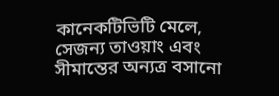কানেকটিভিটি মেলে, সেজন্য তাওয়াং এবং সীমান্তের অন্যত্র বসানো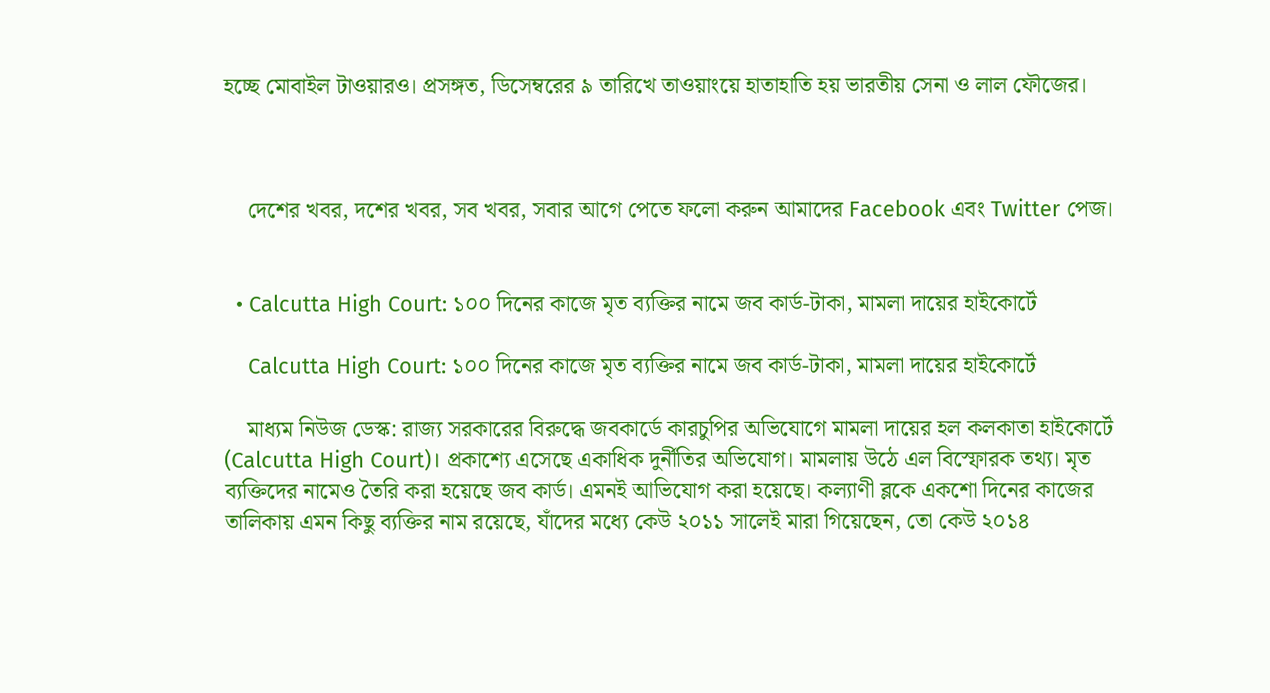হচ্ছে মোবাইল টাওয়ারও। প্রসঙ্গত, ডিসেম্বরের ৯ তারিখে তাওয়াংয়ে হাতাহাতি হয় ভারতীয় সেনা ও লাল ফৌজের।



    দেশের খবর, দশের খবর, সব খবর, সবার আগে পেতে ফলো করুন আমাদের Facebook এবং Twitter পেজ।


  • Calcutta High Court: ১০০ দিনের কাজে মৃত ব্যক্তির নামে জব কার্ড-টাকা, মামলা দায়ের হাইকোর্টে

    Calcutta High Court: ১০০ দিনের কাজে মৃত ব্যক্তির নামে জব কার্ড-টাকা, মামলা দায়ের হাইকোর্টে

    মাধ্যম নিউজ ডেস্ক: রাজ্য সরকারের বিরুদ্ধে জবকার্ডে কারচুপির অভিযোগে মামলা দায়ের হল কলকাতা হাইকোর্টে (Calcutta High Court)। প্রকাশ্যে এসেছে একাধিক দুর্নীতির অভিযোগ। মামলায় উঠে এল বিস্ফোরক তথ্য। মৃত ব্যক্তিদের নামেও তৈরি করা হয়েছে জব কার্ড। এমনই আভিযোগ করা হয়েছে। কল্যাণী ব্লকে একশো দিনের কাজের তালিকায় এমন কিছু ব্যক্তির নাম রয়েছে, যাঁদের মধ্যে কেউ ২০১১ সালেই মারা গিয়েছেন, তো কেউ ২০১৪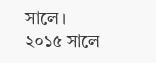সালে। ২০১৫ সালে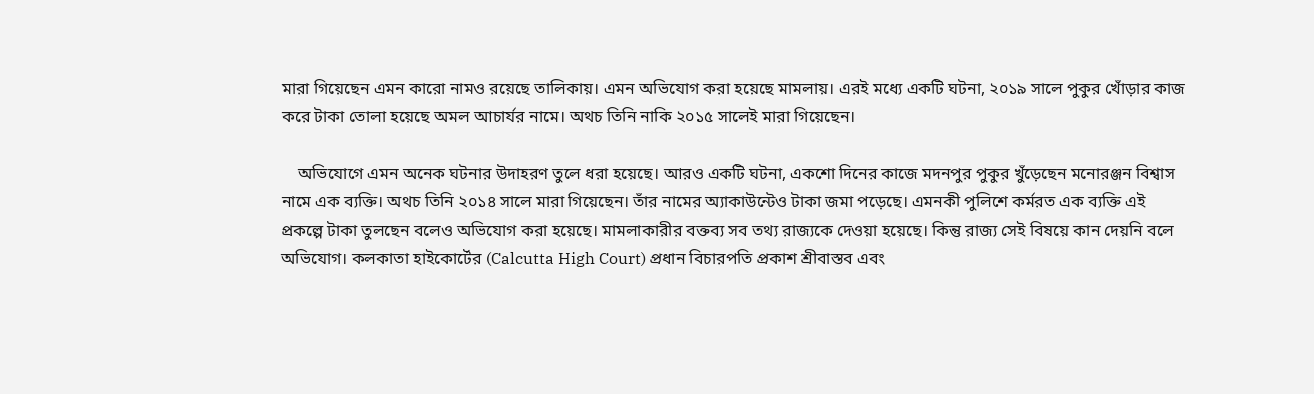মারা গিয়েছেন এমন কারো নামও রয়েছে তালিকায়। এমন অভিযোগ করা হয়েছে মামলায়। এরই মধ্যে একটি ঘটনা, ২০১৯ সালে পুকুর খোঁড়ার কাজ করে টাকা তোলা হয়েছে অমল আচার্যর নামে। অথচ তিনি নাকি ২০১৫ সালেই মারা গিয়েছেন।

    অভিযোগে এমন অনেক ঘটনার উদাহরণ তুলে ধরা হয়েছে। আরও একটি ঘটনা, একশো দিনের কাজে মদনপুর পুকুর খুঁড়েছেন মনোরঞ্জন বিশ্বাস নামে এক ব্যক্তি। অথচ তিনি ২০১৪ সালে মারা গিয়েছেন। তাঁর নামের অ্যাকাউন্টেও টাকা জমা পড়েছে। এমনকী পুলিশে কর্মরত এক ব্যক্তি এই প্রকল্পে টাকা তুলছেন বলেও অভিযোগ করা হয়েছে। মামলাকারীর বক্তব্য সব তথ্য রাজ্যকে দেওয়া হয়েছে। কিন্তু রাজ্য সেই বিষয়ে কান দেয়নি বলে অভিযোগ। কলকাতা হাইকোর্টের (Calcutta High Court) প্রধান বিচারপতি প্রকাশ শ্রীবাস্তব এবং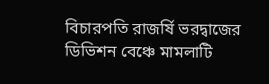বিচারপতি রাজর্ষি ভরদ্বাজের ডিভিশন বেঞ্চে মামলাটি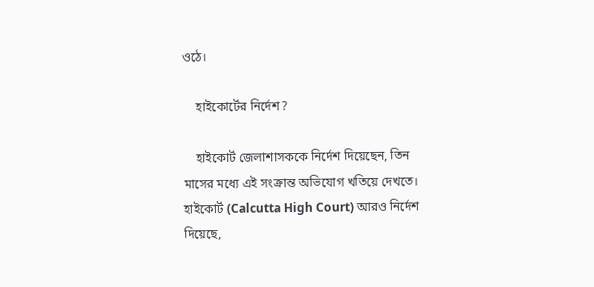ওঠে।

    হাইকোর্টের নির্দেশ?

    হাইকোর্ট জেলাশাসককে নির্দেশ দিয়েছেন, তিন মাসের মধ্যে এই সংক্রান্ত অভিযোগ খতিয়ে দেখতে। হাইকোর্ট (Calcutta High Court) আরও নির্দেশ দিয়েছে,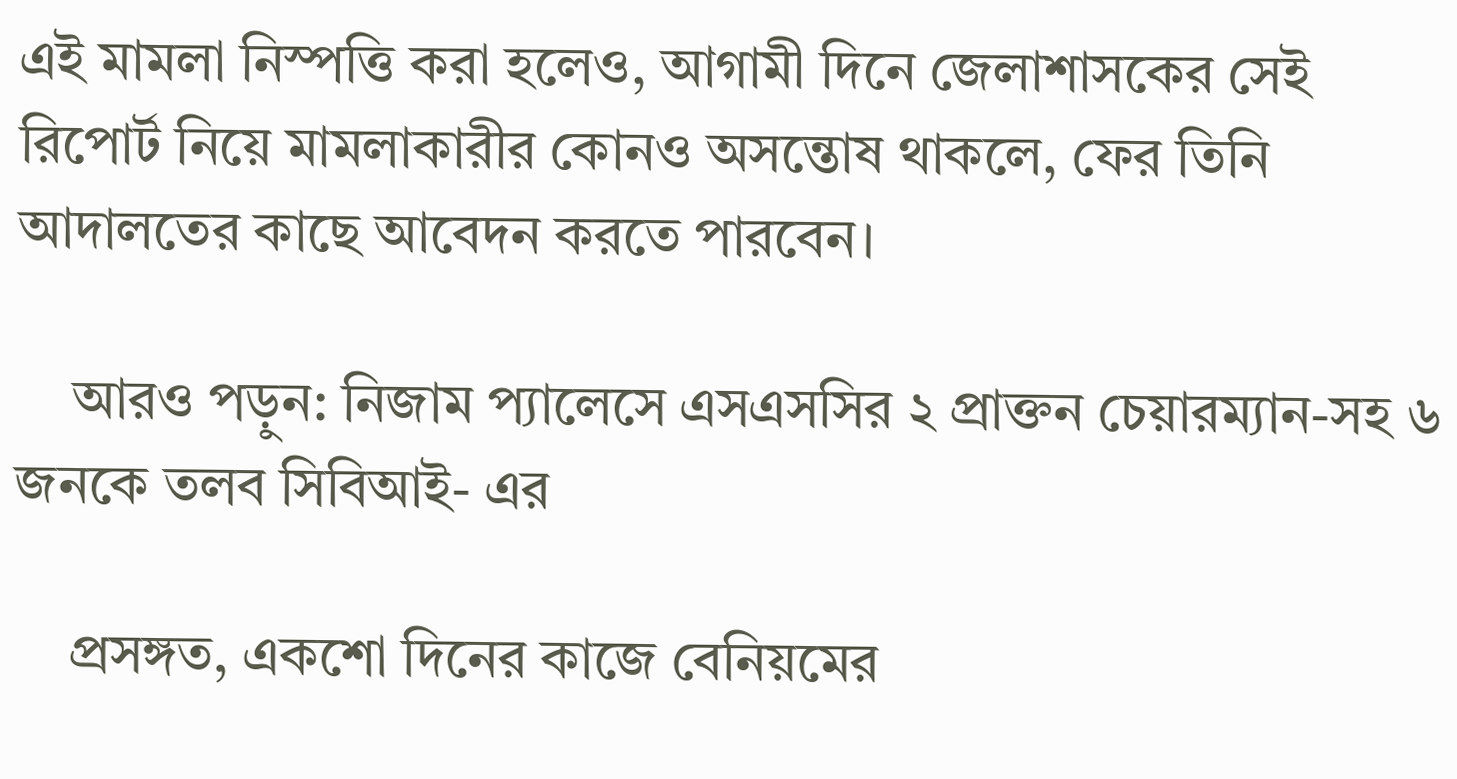এই মামলা নিস্পত্তি করা হলেও, আগামী দিনে জেলাশাসকের সেই রিপোর্ট নিয়ে মামলাকারীর কোনও অসন্তোষ থাকলে, ফের তিনি আদালতের কাছে আবেদন করতে পারবেন।

    আরও পড়ুন: নিজাম প্যালেসে এসএসসির ২ প্রাক্তন চেয়ারম্যান-সহ ৬ জনকে তলব সিবিআই- এর

    প্রসঙ্গত, একশো দিনের কাজে বেনিয়মের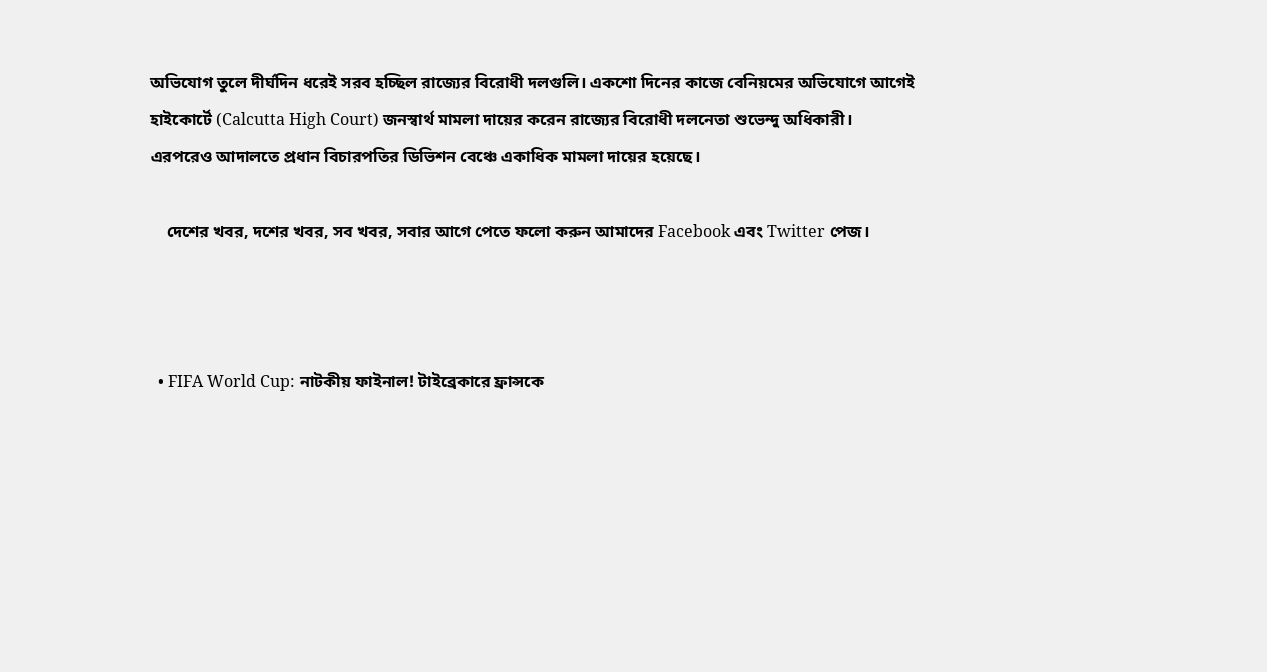অভিযোগ তুলে দীর্ঘদিন ধরেই সরব হচ্ছিল রাজ্যের বিরোধী দলগুলি। একশো দিনের কাজে বেনিয়মের অভিযোগে আগেই হাইকোর্টে (Calcutta High Court) জনস্বার্থ মামলা দায়ের করেন রাজ্যের বিরোধী দলনেতা শুভেন্দু অধিকারী। এরপরেও আদালতে প্রধান বিচারপতির ডিভিশন বেঞ্চে একাধিক মামলা দায়ের হয়েছে।

    দেশের খবর, দশের খবর, সব খবর, সবার আগে পেতে ফলো করুন আমাদের Facebook এবং Twitter পেজ।



  • FIFA World Cup: নাটকীয় ফাইনাল! টাইব্রেকারে ফ্রান্সকে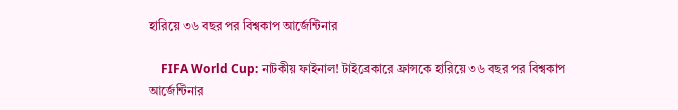হারিয়ে ৩৬ বছর পর বিশ্বকাপ আর্জেন্টিনার

    FIFA World Cup: নাটকীয় ফাইনাল! টাইব্রেকারে ফ্রান্সকে হারিয়ে ৩৬ বছর পর বিশ্বকাপ আর্জেন্টিনার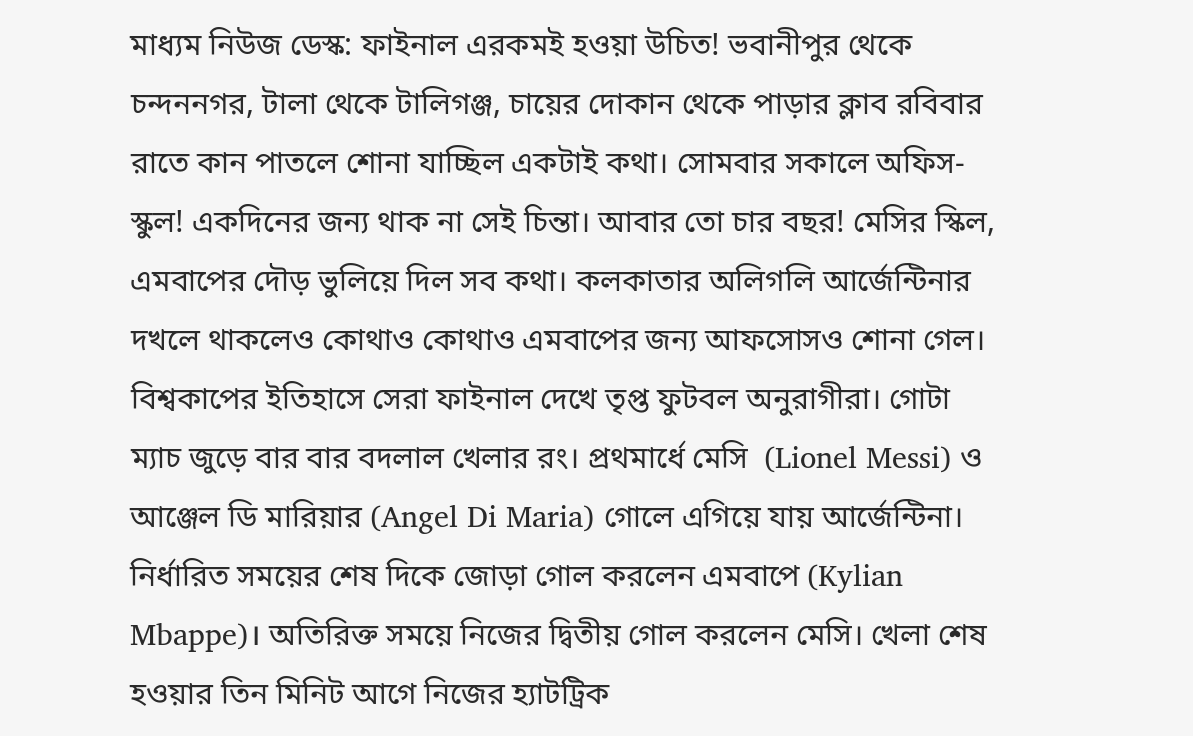মাধ্যম নিউজ ডেস্ক: ফাইনাল এরকমই হওয়া উচিত! ভবানীপুর থেকে চন্দননগর, টালা থেকে টালিগঞ্জ, চায়ের দোকান থেকে পাড়ার ক্লাব রবিবার রাতে কান পাতলে শোনা যাচ্ছিল একটাই কথা। সোমবার সকালে অফিস-স্কুল! একদিনের জন্য থাক না সেই চিন্তা। আবার তো চার বছর! মেসির স্কিল, এমবাপের দৌড় ভুলিয়ে দিল সব কথা। কলকাতার অলিগলি আর্জেন্টিনার দখলে থাকলেও কোথাও কোথাও এমবাপের জন্য আফসোসও শোনা গেল। বিশ্বকাপের ইতিহাসে সেরা ফাইনাল দেখে তৃপ্ত ফুটবল অনুরাগীরা। গোটা ম্যাচ জুড়ে বার বার বদলাল খেলার রং। প্রথমার্ধে মেসি  (Lionel Messi) ও আঞ্জেল ডি মারিয়ার (Angel Di Maria) গোলে এগিয়ে যায় আর্জেন্টিনা। নির্ধারিত সময়ের শেষ দিকে জোড়া গোল করলেন এমবাপে (Kylian Mbappe)। অতিরিক্ত সময়ে নিজের দ্বিতীয় গোল করলেন মেসি। খেলা শেষ হওয়ার তিন মিনিট আগে নিজের হ্যাটট্রিক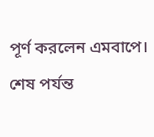পূর্ণ করলেন এমবাপে। শেষ পর্যন্ত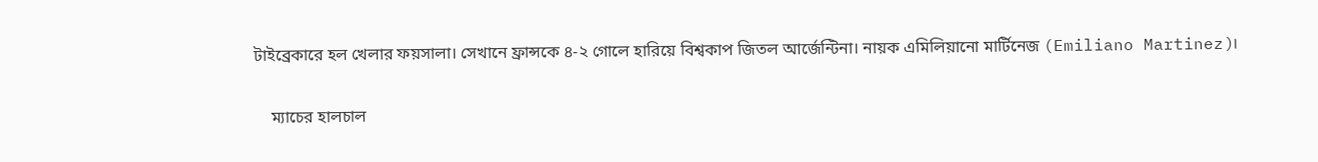টাইব্রেকারে হল খেলার ফয়সালা। সেখানে ফ্রান্সকে ৪-২ গোলে হারিয়ে বিশ্বকাপ জিতল আর্জেন্টিনা। নায়ক এমিলিয়ানো মার্টিনেজ (Emiliano Martinez)।

    ম্যাচের হালচাল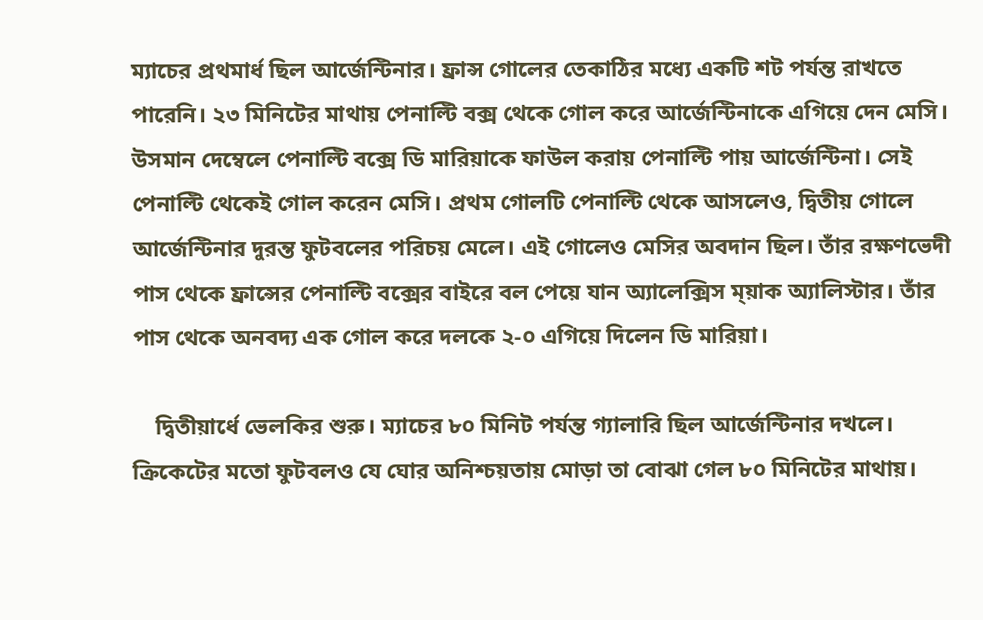ম্যাচের প্রথমার্ধ ছিল আর্জেন্টিনার। ফ্রান্স গোলের তেকাঠির মধ্যে একটি শট পর্যন্ত রাখতে পারেনি। ২৩ মিনিটের মাথায় পেনাল্টি বক্স থেকে গোল করে আর্জেন্টিনাকে এগিয়ে দেন মেসি। উসমান দেম্বেলে পেনাল্টি বক্সে ডি মারিয়াকে ফাউল করায় পেনাল্টি পায় আর্জেন্টিনা। সেই পেনাল্টি থেকেই গোল করেন মেসি। প্রথম গোলটি পেনাল্টি থেকে আসলেও, দ্বিতীয় গোলে আর্জেন্টিনার দুরন্ত ফুটবলের পরিচয় মেলে। এই গোলেও মেসির অবদান ছিল। তাঁর রক্ষণভেদী পাস থেকে ফ্রান্সের পেনাল্টি বক্সের বাইরে বল পেয়ে যান অ্যালেক্সিস ম্য়াক অ্যালিস্টার। তাঁর পাস থেকে অনবদ্য এক গোল করে দলকে ২-০ এগিয়ে দিলেন ডি মারিয়া।

    দ্বিতীয়ার্ধে ভেলকির শুরু। ম্যাচের ৮০ মিনিট পর্যন্ত গ্যালারি ছিল আর্জেন্টিনার দখলে। ক্রিকেটের মতো ফুটবলও যে ঘোর অনিশ্চয়তায় মোড়া তা বোঝা গেল ৮০ মিনিটের মাথায়।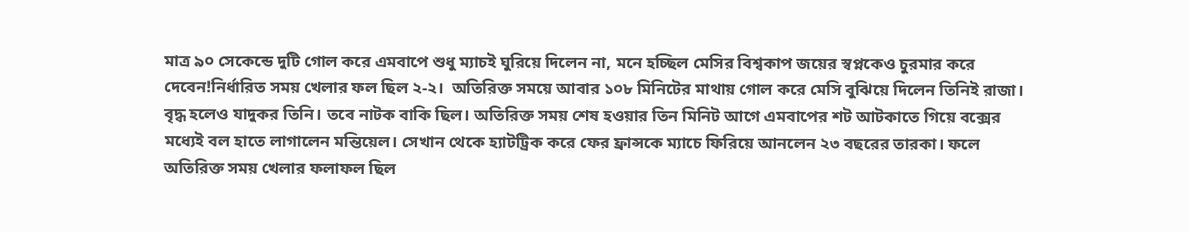মাত্র ৯০ সেকেন্ডে দুটি গোল করে এমবাপে শুধু ম্যাচই ঘুরিয়ে দিলেন না, মনে হচ্ছিল মেসির বিশ্বকাপ জয়ের স্বপ্নকেও চুরমার করে দেবেন!নির্ধারিত সময় খেলার ফল ছিল ২-২।  অতিরিক্ত সময়ে আবার ১০৮ মিনিটের মাথায় গোল করে মেসি বুঝিয়ে দিলেন তিনিই রাজা। বৃদ্ধ হলেও যাদুকর তিনি। তবে নাটক বাকি ছিল। অতিরিক্ত সময় শেষ হওয়ার তিন মিনিট আগে এমবাপের শট আটকাতে গিয়ে বক্সের মধ্যেই বল হাতে লাগালেন মন্তিয়েল। সেখান থেকে হ্যাটট্রিক করে ফের ফ্রান্সকে ম্যাচে ফিরিয়ে আনলেন ২৩ বছরের তারকা। ফলে অতিরিক্ত সময় খেলার ফলাফল ছিল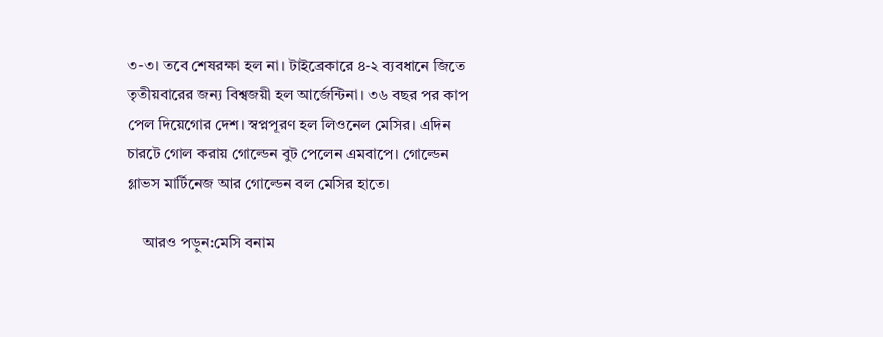৩-৩। তবে শেষরক্ষা হল না। টাইব্রেকারে ৪-২ ব্যবধানে জিতে তৃতীয়বারের জন্য বিশ্বজয়ী হল আর্জেন্টিনা। ৩৬ বছর পর কাপ পেল দিয়েগোর দেশ। স্বপ্নপূরণ হল লিওনেল মেসির। এদিন চারটে গোল করায় গোল্ডেন বুট পেলেন এমবাপে। গোল্ডেন গ্লাভস মার্টিনেজ আর গোল্ডেন বল মেসির হাতে।

    আরও পড়ুন:মেসি বনাম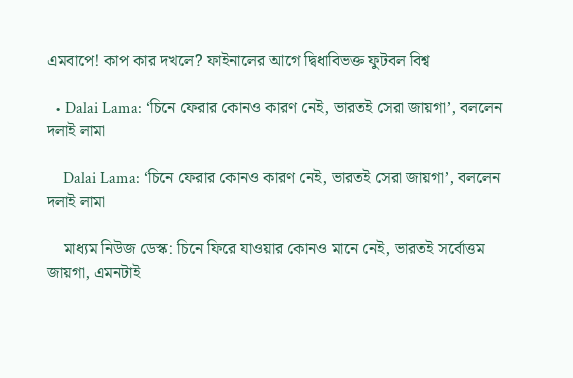এমবাপে! কাপ কার দখলে? ফাইনালের আগে দ্বিধাবিভক্ত ফুটবল বিশ্ব

  • Dalai Lama: ‘চিনে ফেরার কোনও কারণ নেই, ভারতই সেরা জায়গা’, বললেন দলাই লামা

    Dalai Lama: ‘চিনে ফেরার কোনও কারণ নেই, ভারতই সেরা জায়গা’, বললেন দলাই লামা

    মাধ্যম নিউজ ডেস্ক: চিনে ফিরে যাওয়ার কোনও মানে নেই, ভারতই সর্বোত্তম জায়গা, এমনটাই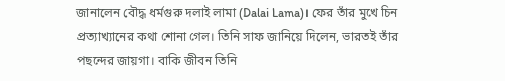জানালেন বৌদ্ধ ধর্মগুরু দলাই লামা (Dalai Lama)। ফের তাঁর মুখে চিন প্রত্যাখ্যানের কথা শোনা গেল। তিনি সাফ জানিয়ে দিলেন, ভারতই তাঁর পছন্দের জায়গা। বাকি জীবন তিনি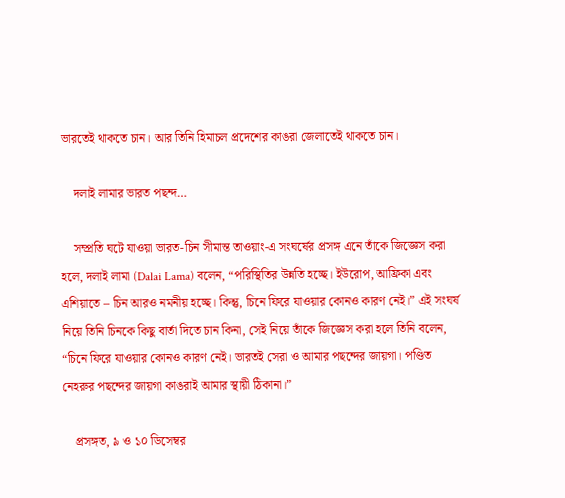ভারতেই থাকতে চান। আর তিনি হিমাচল প্রদেশের কাঙরা জেলাতেই থাকতে চান।

    দলাই লামার ভারত পছন্দ…

    সম্প্রতি ঘটে যাওয়া ভারত-চিন সীমান্ত তাওয়াং-এ সংঘর্ষের প্রসঙ্গ এনে তাঁকে জিজ্ঞেস করা হলে, দলাই লামা (Dalai Lama) বলেন, “পরিস্থিতির উন্নতি হচ্ছে। ইউরোপ, আফ্রিকা এবং এশিয়াতে – চিন আরও নমনীয় হচ্ছে। কিন্তু, চিনে ফিরে যাওয়ার কোনও কারণ নেই।” এই সংঘর্ষ নিয়ে তিনি চিনকে কিছু বার্তা দিতে চান কিনা, সেই নিয়ে তাঁকে জিজ্ঞেস করা হলে তিনি বলেন, “চিনে ফিরে যাওয়ার কোনও কারণ নেই। ভারতই সেরা ও আমার পছন্দের জায়গা। পণ্ডিত নেহরুর পছন্দের জায়গা কাঙরাই আমার স্থায়ী ঠিকানা।”

    প্রসঙ্গত, ৯ ও ১০ ডিসেম্বর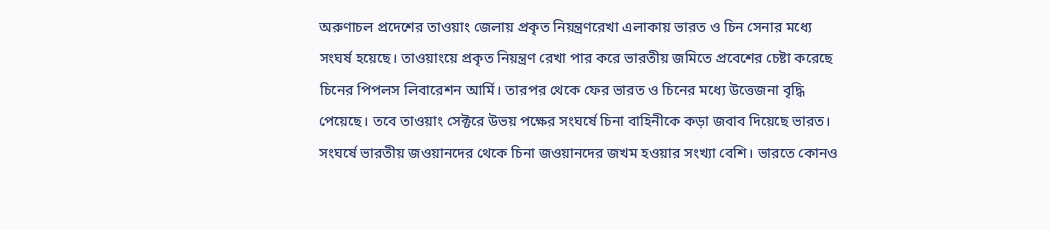অরুণাচল প্রদেশের তাওয়াং জেলায় প্রকৃত নিয়ন্ত্রণরেখা এলাকায় ভারত ও চিন সেনার মধ্যে সংঘর্ষ হয়েছে। তাওয়াংয়ে প্রকৃত নিয়ন্ত্রণ রেখা পার করে ভারতীয় জমিতে প্রবেশের চেষ্টা করেছে চিনের পিপলস লিবারেশন আর্মি। তারপর থেকে ফের ভারত ও চিনের মধ্যে উত্তেজনা বৃদ্ধি পেয়েছে। তবে তাওয়াং সেক্টরে উভয় পক্ষের সংঘর্ষে চিনা বাহিনীকে কড়া জবাব দিয়েছে ভারত। সংঘর্ষে ভারতীয় জওয়ানদের থেকে চিনা জওয়ানদের জখম হওয়ার সংখ্যা বেশি। ভারতে কোনও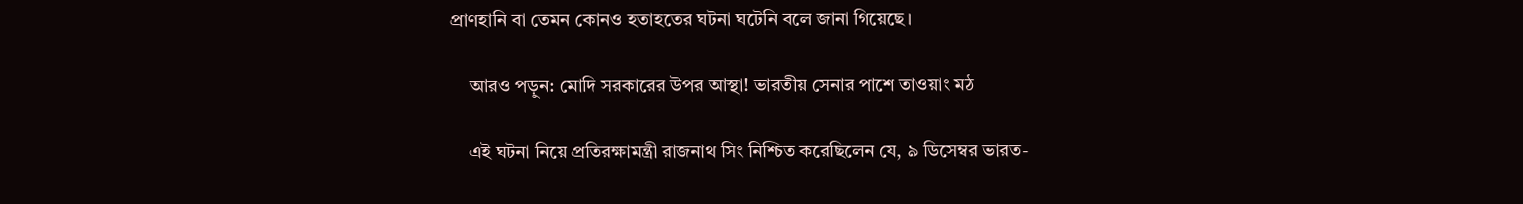প্রাণহানি বা তেমন কোনও হতাহতের ঘটনা ঘটেনি বলে জানা গিয়েছে।

    আরও পড়ুন: মোদি সরকারের উপর আস্থা! ভারতীয় সেনার পাশে তাওয়াং মঠ

    এই ঘটনা নিয়ে প্রতিরক্ষামন্ত্রী রাজনাথ সিং নিশ্চিত করেছিলেন যে, ৯ ডিসেম্বর ভারত-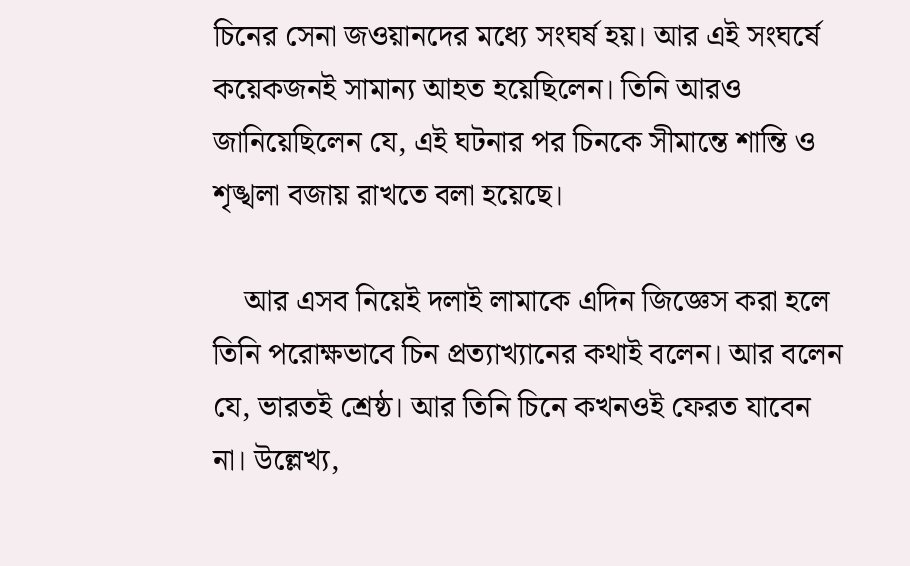চিনের সেনা জওয়ানদের মধ্যে সংঘর্ষ হয়। আর এই সংঘর্ষে কয়েকজনই সামান্য আহত হয়েছিলেন। তিনি আরও জানিয়েছিলেন যে, এই ঘটনার পর চিনকে সীমান্তে শান্তি ও শৃঙ্খলা বজায় রাখতে বলা হয়েছে।

    আর এসব নিয়েই দলাই লামাকে এদিন জিজ্ঞেস করা হলে তিনি পরোক্ষভাবে চিন প্রত্যাখ্যানের কথাই বলেন। আর বলেন যে, ভারতই শ্রেষ্ঠ। আর তিনি চিনে কখনওই ফেরত যাবেন না। উল্লেখ্য,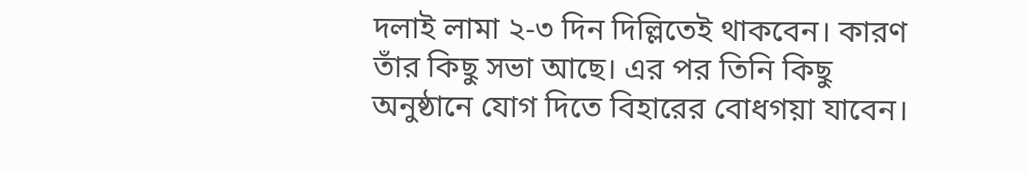দলাই লামা ২-৩ দিন দিল্লিতেই থাকবেন। কারণ তাঁর কিছু সভা আছে। এর পর তিনি কিছু অনুষ্ঠানে যোগ দিতে বিহারের বোধগয়া যাবেন।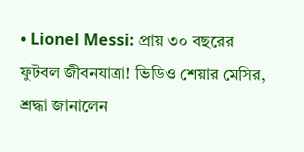• Lionel Messi: প্রায় ৩০ বছরের ফুটবল জীবনযাত্রা! ভিডিও শেয়ার মেসির, শ্রদ্ধা জানালেন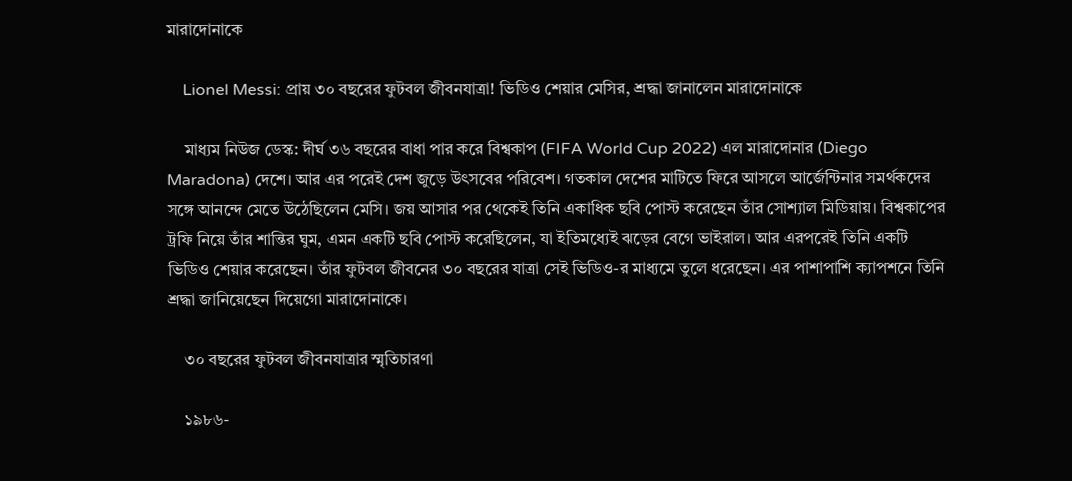মারাদোনাকে

    Lionel Messi: প্রায় ৩০ বছরের ফুটবল জীবনযাত্রা! ভিডিও শেয়ার মেসির, শ্রদ্ধা জানালেন মারাদোনাকে

    মাধ্যম নিউজ ডেস্ক: দীর্ঘ ৩৬ বছরের বাধা পার করে বিশ্বকাপ (FIFA World Cup 2022) এল মারাদোনার (Diego Maradona) দেশে। আর এর পরেই দেশ জুড়ে উৎসবের পরিবেশ। গতকাল দেশের মাটিতে ফিরে আসলে আর্জেন্টিনার সমর্থকদের সঙ্গে আনন্দে মেতে উঠেছিলেন মেসি। জয় আসার পর থেকেই তিনি একাধিক ছবি পোস্ট করেছেন তাঁর সোশ্যাল মিডিয়ায়। বিশ্বকাপের ট্রফি নিয়ে তাঁর শান্তির ঘুম, এমন একটি ছবি পোস্ট করেছিলেন, যা ইতিমধ্যেই ঝড়ের বেগে ভাইরাল। আর এরপরেই তিনি একটি ভিডিও শেয়ার করেছেন। তাঁর ফুটবল জীবনের ৩০ বছরের যাত্রা সেই ভিডিও-র মাধ্যমে তুলে ধরেছেন। এর পাশাপাশি ক্যাপশনে তিনি শ্রদ্ধা জানিয়েছেন দিয়েগো মারাদোনাকে।

    ৩০ বছরের ফুটবল জীবনযাত্রার স্মৃতিচারণা

    ১৯৮৬-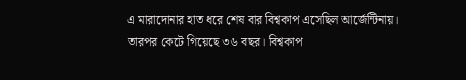এ মারাদোনার হাত ধরে শেষ বার বিশ্বকাপ এসেছিল আর্জেন্টিনায়। তারপর কেটে গিয়েছে ৩৬ বছর। বিশ্বকাপ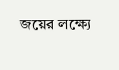জয়ের লক্ষ্যে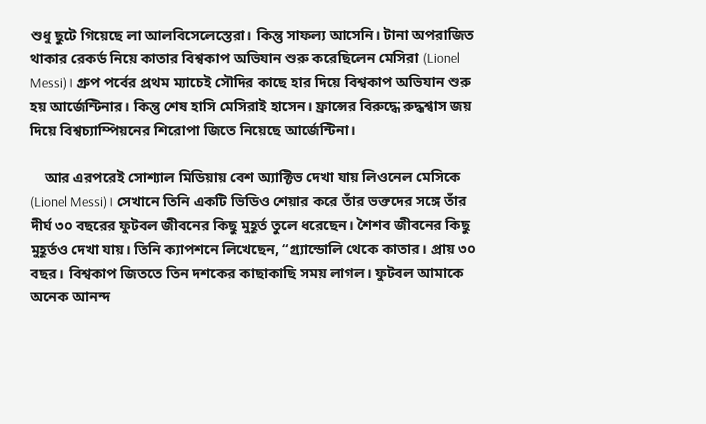শুধু ছুটে গিয়েছে লা আলবিসেলেস্তেরা। কিন্তু সাফল্য আসেনি। টানা অপরাজিত থাকার রেকর্ড নিয়ে কাতার বিশ্বকাপ অভিযান শুরু করেছিলেন মেসিরা (Lionel Messi)। গ্রুপ পর্বের প্রথম ম্যাচেই সৌদির কাছে হার দিয়ে বিশ্বকাপ অভিযান শুরু হয় আর্জেন্টিনার। কিন্তু শেষ হাসি মেসিরাই হাসেন। ফ্রান্সের বিরুদ্ধে রুদ্ধশ্বাস জয় দিয়ে বিশ্বচ্যাম্পিয়নের শিরোপা জিতে নিয়েছে আর্জেন্টিনা।

    আর এরপরেই সোশ্যাল মিডিয়ায় বেশ অ্যাক্টিভ দেখা যায় লিওনেল মেসিকে (Lionel Messi)। সেখানে তিনি একটি ভিডিও শেয়ার করে তাঁর ভক্তদের সঙ্গে তাঁর দীর্ঘ ৩০ বছরের ফুটবল জীবনের কিছু মুহূর্ত তুলে ধরেছেন। শৈশব জীবনের কিছু মুহূর্তও দেখা যায়। তিনি ক্যাপশনে লিখেছেন, “গ্র্যান্ডোলি থেকে কাতার। প্রায় ৩০ বছর। বিশ্বকাপ জিততে তিন দশকের কাছাকাছি সময় লাগল। ফুটবল আমাকে অনেক আনন্দ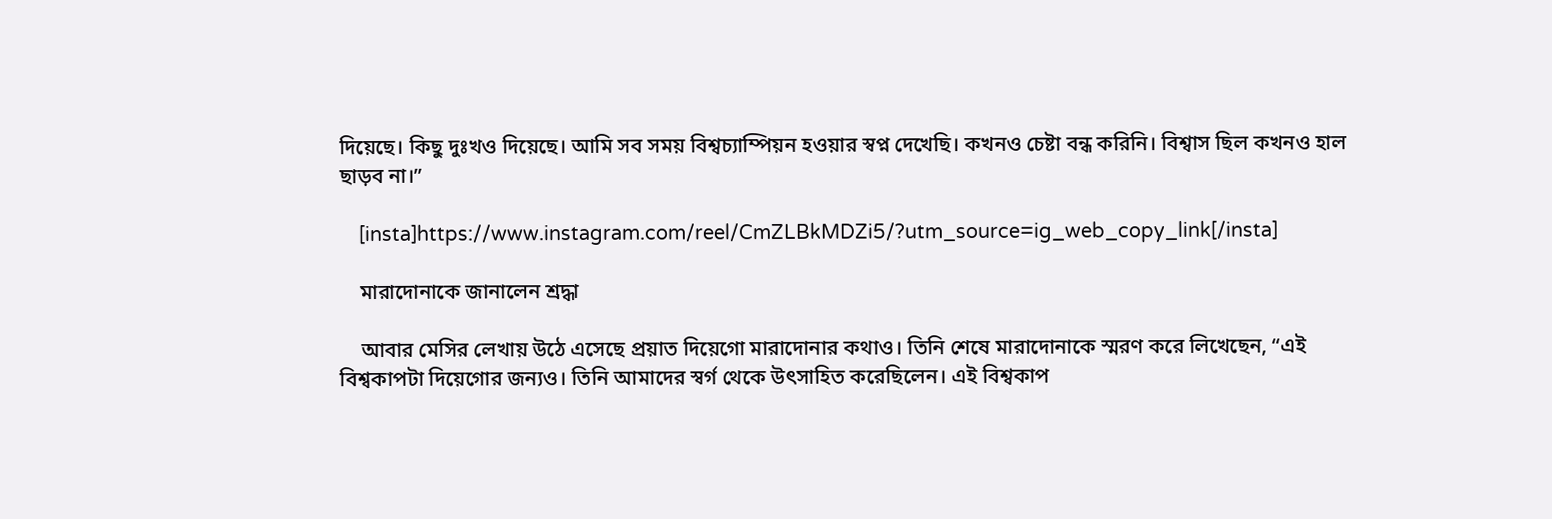দিয়েছে। কিছু দুঃখও দিয়েছে। আমি সব সময় বিশ্বচ্যাম্পিয়ন হওয়ার স্বপ্ন দেখেছি। কখনও চেষ্টা বন্ধ করিনি। বিশ্বাস ছিল কখনও হাল ছাড়ব না।”

    [insta]https://www.instagram.com/reel/CmZLBkMDZi5/?utm_source=ig_web_copy_link[/insta]

    মারাদোনাকে জানালেন শ্রদ্ধা

    আবার মেসির লেখায় উঠে এসেছে প্রয়াত দিয়েগো মারাদোনার কথাও। তিনি শেষে মারাদোনাকে স্মরণ করে লিখেছেন, “এই বিশ্বকাপটা দিয়েগোর জন্যও। তিনি আমাদের স্বর্গ থেকে উৎসাহিত করেছিলেন। এই বিশ্বকাপ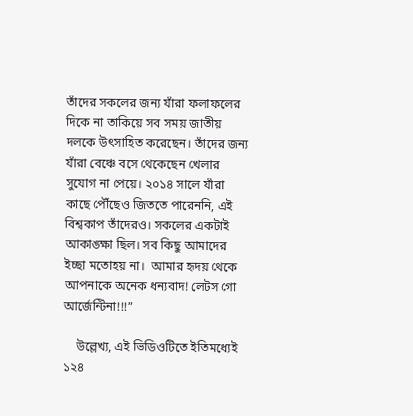তাঁদের সকলের জন্য যাঁরা ফলাফলের দিকে না তাকিয়ে সব সময় জাতীয় দলকে উৎসাহিত করেছেন। তাঁদের জন্য যাঁরা বেঞ্চে বসে থেকেছেন খেলার সুযোগ না পেয়ে। ২০১৪ সালে যাঁরা কাছে পৌঁছেও জিততে পারেননি, এই বিশ্বকাপ তাঁদেরও। সকলের একটাই আকাঙ্ক্ষা ছিল। সব কিছু আমাদের ইচ্ছা মতোহয় না।  আমার হৃদয় থেকে আপনাকে অনেক ধন্যবাদ! লেটস গো আর্জেন্টিনা!!!”

    উল্লেখ্য, এই ভিডিওটিতে ইতিমধ্যেই ১২৪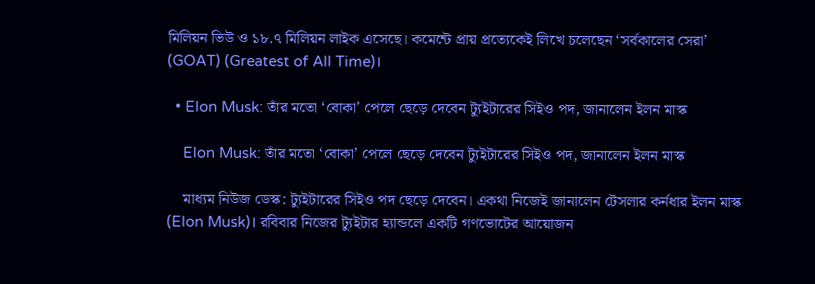মিলিয়ন ভিউ ও ১৮.৭ মিলিয়ন লাইক এসেছে। কমেন্টে প্রায় প্রত্যেকেই লিখে চলেছেন ‘সর্বকালের সেরা’ (GOAT) (Greatest of All Time)।

  • Elon Musk: তাঁর মতো ‘বোকা’ পেলে ছেড়ে দেবেন ট্যুইটারের সিইও পদ, জানালেন ইলন মাস্ক

    Elon Musk: তাঁর মতো ‘বোকা’ পেলে ছেড়ে দেবেন ট্যুইটারের সিইও পদ, জানালেন ইলন মাস্ক

    মাধ্যম নিউজ ডেস্ক: ট্যুইটারের সিইও পদ ছেড়ে দেবেন। একথা নিজেই জানালেন টেসলার কর্নধার ইলন মাস্ক (Elon Musk)। রবিবার নিজের ট্যুইটার হ্যান্ডলে একটি গণভোটের আয়োজন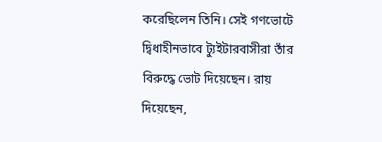করেছিলেন তিনি। সেই গণভোটে দ্বিধাহীনভাবে ট্যুইটারবাসীরা তাঁর বিরুদ্ধে ভোট দিয়েছেন। রায় দিয়েছেন,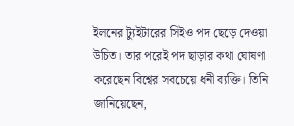ইলনের ট্যুইটারের সিইও পদ ছেড়ে দেওয়া উচিত। তার পরেই পদ ছাড়ার কথা ঘোষণা করেছেন বিশ্বের সবচেয়ে ধনী ব্যক্তি। তিনি জানিয়েছেন,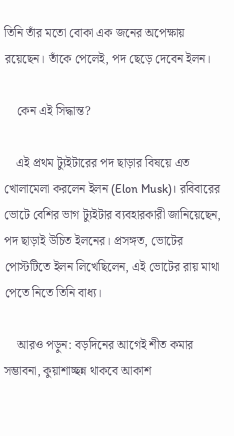তিনি তাঁর মতো বোকা এক জনের অপেক্ষায় রয়েছেন। তাঁকে পেলেই, পদ ছেড়ে দেবেন ইলন।

    কেন এই সিদ্ধান্ত?

    এই প্রথম ট্যুইটারের পদ ছাড়ার বিষয়ে এত খোলামেলা করলেন ইলন (Elon Musk)। রবিবারের ভোটে বেশির ভাগ ট্যুইটার ব্যবহারকারী জানিয়েছেন, পদ ছাড়াই উচিত ইলনের। প্রসঙ্গত, ভোটের পোস্টটিতে ইলন লিখেছিলেন, এই ভোটের রায় মাথা পেতে নিতে তিনি বাধ্য।

    আরও পড়ুন: বড়দিনের আগেই শীত কমার সম্ভাবনা, কুয়াশাচ্ছন্ন থাকবে আকাশ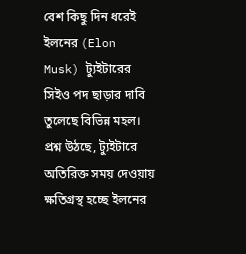বেশ কিছু দিন ধরেই ইলনের (Elon Musk) ট্যুইটারের সিইও পদ ছাড়ার দাবি তুলেছে বিভিন্ন মহল। প্রশ্ন উঠছে, ট্যুইটারে অতিরিক্ত সময় দেওয়ায় ক্ষতিগ্রস্থ হচ্ছে ইলনের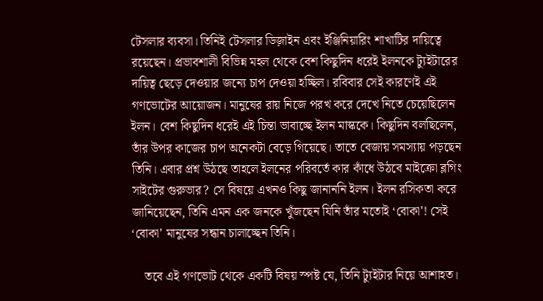টেসলার ব্যবসা। তিনিই টেসলার ডিজ়াইন এবং ইঞ্জিনিয়ারিং শাখাটির দায়িত্বে রয়েছেন। প্রভাবশালী বিভিন্ন মহল থেকে বেশ কিছুদিন ধরেই ইলনকে ট্যুইটারের দায়িত্ব ছেড়ে দেওয়ার জন্যে চাপ দেওয়া হচ্ছিল। রবিবার সেই কারণেই এই গণভোটের আয়োজন। মানুষের রায় নিজে পরখ করে দেখে নিতে চেয়েছিলেন ইলন। বেশ কিছুদিন ধরেই এই চিন্তা ভাবাচ্ছে ইলন মাস্ককে। কিছুদিন বলছিলেন, তাঁর উপর কাজের চাপ অনেকটা বেড়ে গিয়েছে। তাতে বেজায় সমস্যায় পড়ছেন তিনি। এবার প্রশ্ন উঠছে তাহলে ইলনের পরিবর্তে কার কাঁধে উঠবে মাইক্রো ব্লগিং সাইটের গুরুভার? সে বিষয়ে এখনও কিছু জানাননি ইলন। ইলন রসিকতা করে জানিয়েছেন, তিনি এমন এক জনকে খুঁজছেন যিনি তাঁর মতোই ‘বোকা’! সেই ‘বোকা’ মানুষের সন্ধান চালাচ্ছেন তিনি।

    তবে এই গণভোট থেকে একটি বিষয় স্পষ্ট যে, তিনি ট্যুইটার নিয়ে আশাহত।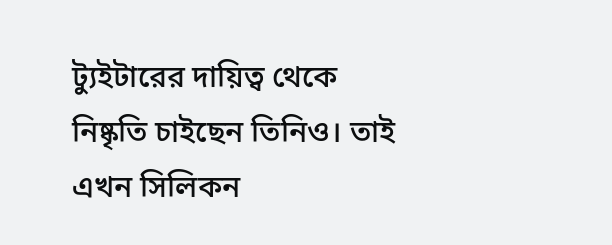ট্যুইটারের দায়িত্ব থেকে নিষ্কৃতি চাইছেন তিনিও। তাই এখন সিলিকন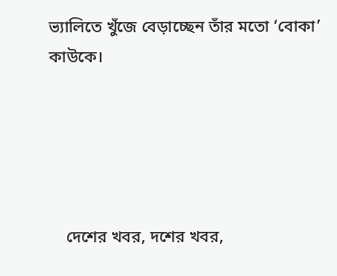ভ্যালিতে খুঁজে বেড়াচ্ছেন তাঁর মতো ‘বোকা’ কাউকে।





    দেশের খবর, দশের খবর,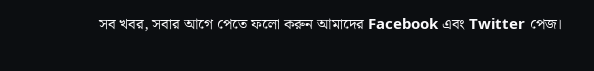সব খবর, সবার আগে পেতে ফলো করুন আমাদের Facebook এবং Twitter পেজ।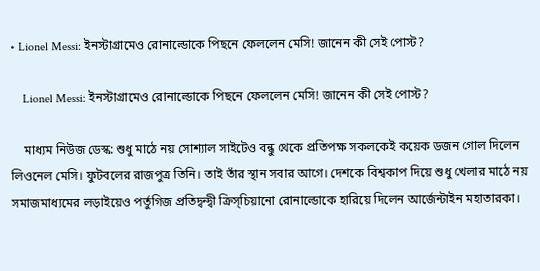• Lionel Messi: ইনস্টাগ্রামেও রোনাল্ডোকে পিছনে ফেললেন মেসি! জানেন কী সেই পোস্ট?

    Lionel Messi: ইনস্টাগ্রামেও রোনাল্ডোকে পিছনে ফেললেন মেসি! জানেন কী সেই পোস্ট?

    মাধ্যম নিউজ ডেস্ক: শুধু মাঠে নয় সোশ্যাল সাইটেও বন্ধু থেকে প্রতিপক্ষ সকলকেই কয়েক ডজন গোল দিলেন লিওনেল মেসি। ফুটবলের রাজপুত্র তিনি। তাই তাঁর স্থান সবার আগে। দেশকে বিশ্বকাপ দিয়ে শুধু খেলার মাঠে নয় সমাজমাধ্যমের লড়াইয়েও পর্তুগিজ প্রতিদ্বন্দ্বী ক্রিস্চিয়ানো রোনাল্ডোকে হারিয়ে দিলেন আর্জেন্টাইন মহাতারকা।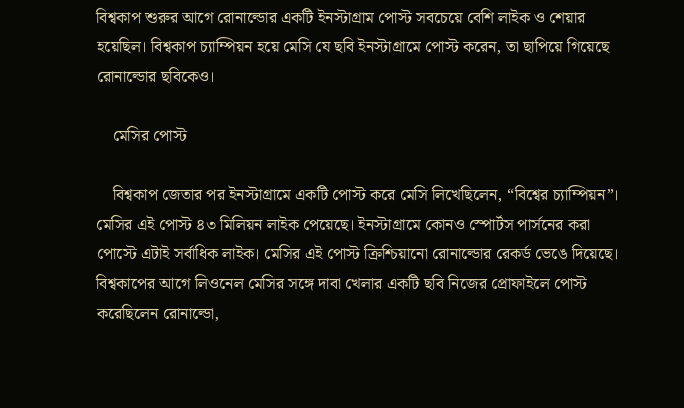বিশ্বকাপ শুরুর আগে রোনাল্ডোর একটি ইনস্টাগ্রাম পোস্ট সবচেয়ে বেশি লাইক ও শেয়ার হয়েছিল। বিশ্বকাপ চ্যাম্পিয়ন হয়ে মেসি যে ছবি ইনস্টাগ্রামে পোস্ট করেন, তা ছাপিয়ে গিয়েছে রোনাল্ডোর ছবিকেও।

    মেসির পোস্ট

    বিশ্বকাপ জেতার পর ইনস্টাগ্রামে একটি পোস্ট করে মেসি লিখেছিলেন, “বিশ্বের চ্যাম্পিয়ন”। মেসির এই পোস্ট ৪৩ মিলিয়ন লাইক পেয়েছে। ইনস্টাগ্রামে কোনও স্পোর্টস পার্সনের করা পোস্টে এটাই সর্বাধিক লাইক। মেসির এই পোস্ট ক্রিশ্চিয়ানো রোনাল্ডোর রেকর্ড ভেঙে দিয়েছে। বিশ্বকাপের আগে লিওনেল মেসির সঙ্গে দাবা খেলার একটি ছবি নিজের প্রোফাইলে পোস্ট করেছিলেন রোনাল্ডো,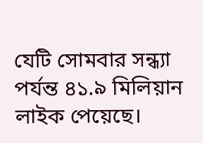যেটি সোমবার সন্ধ্যা পর্যন্ত ৪১.৯ মিলিয়ান লাইক পেয়েছে।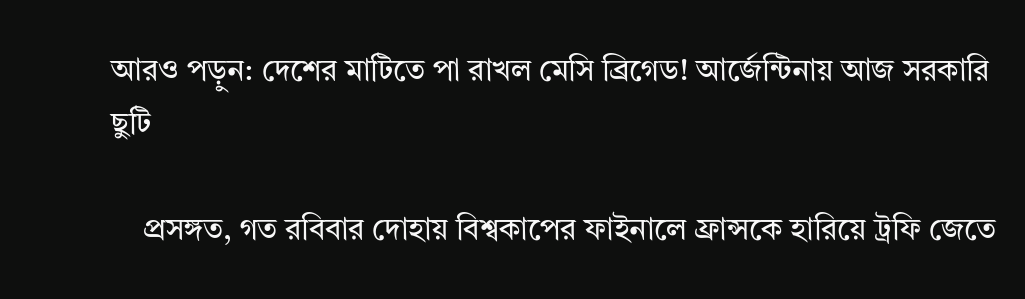আরও পড়ুন: দেশের মাটিতে পা রাখল মেসি ব্রিগেড! আর্জেন্টিনায় আজ সরকারি ছুটি

    প্রসঙ্গত, গত রবিবার দোহায় বিশ্বকাপের ফাইনালে ফ্রান্সকে হারিয়ে ট্রফি জেতে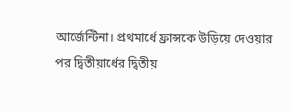আর্জেন্টিনা। প্রথমার্ধে ফ্রান্সকে উড়িয়ে দেওয়ার পর দ্বিতীয়ার্ধের দ্বিতীয়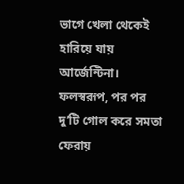ভাগে খেলা থেকেই হারিয়ে যায় আর্জেন্টিনা। ফলস্বরূপ, পর পর দু’টি গোল করে সমতা ফেরায়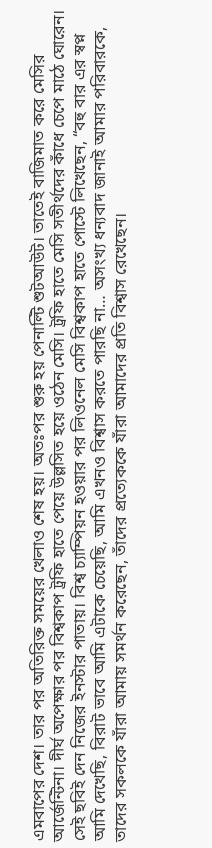এমবাপের দেশ। তার পর অতিরিক্ত সময়ের খেলাও শেষ হয়। অতঃপর শুরু হয় পেনাল্টি শুটআউট। তাতেই বাজিমাত করে মেসির আর্জেন্টিনা। দীর্ঘ অপেক্ষার পর বিশ্বকাপ ট্রফি হাতে পেয়ে উল্লসিত হয়ে ওঠেন মেসি। ট্রফি হাতে মেসি সতীর্থদের কাঁধে চেপে মাঠে ঘোরেন। সেই ছবিই দেন নিজের ইনস্টার পাতায়। বিশ্ব চ্যাম্পিয়ন হওয়ার পর লিওনেল মেসি বিশ্বকাপ হাতে পোস্টে লিখেছেন, “বহু বার এর স্বপ্ন আমি দেখেছি, বিরাট ভাবে আমি এটাকে চেয়েছি, আমি এখনও বিশ্বাস করতে পারছি না… অসংখ্য ধন্যবাদ জানাই আমার পরিবারকে, তাদের সকলকে যাঁরা আমায় সমর্থন করেছেন, তাঁদের প্রত্যেককে যাঁরা আমাদের প্রতি বিশ্বাস রেখেছেন।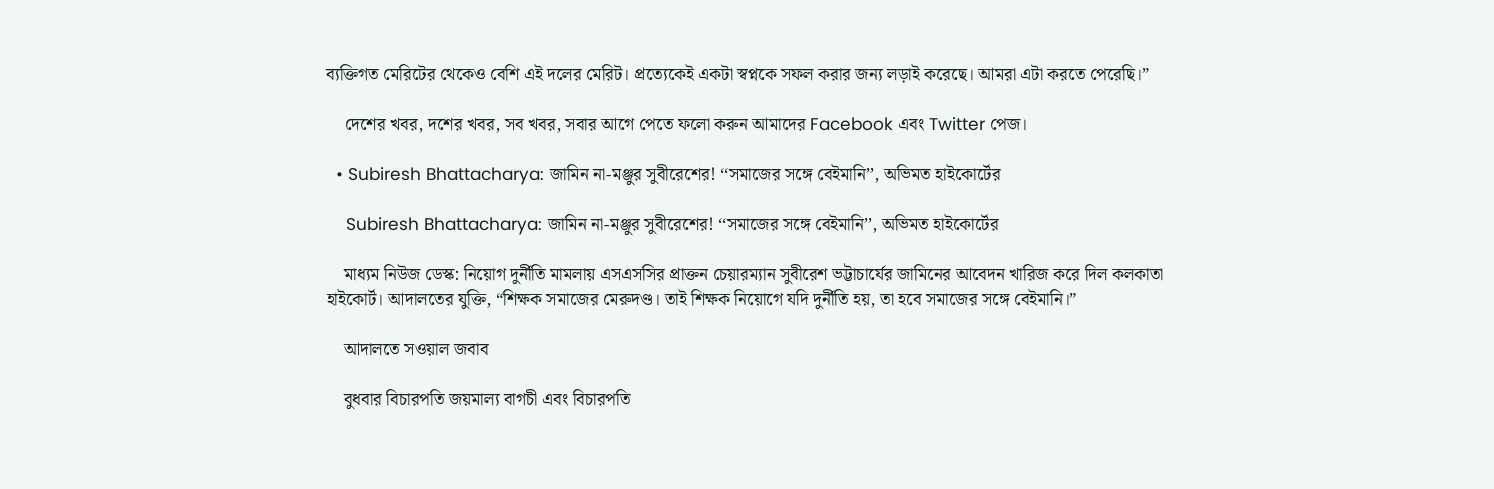ব্যক্তিগত মেরিটের থেকেও বেশি এই দলের মেরিট। প্রত্যেকেই একটা স্বপ্নকে সফল করার জন্য লড়াই করেছে। আমরা এটা করতে পেরেছি।”

    দেশের খবর, দশের খবর, সব খবর, সবার আগে পেতে ফলো করুন আমাদের Facebook এবং Twitter পেজ।

  • Subiresh Bhattacharya: জামিন না-মঞ্জুর সুবীরেশের! ‘‘সমাজের সঙ্গে বেইমানি’’, অভিমত হাইকোর্টের

    Subiresh Bhattacharya: জামিন না-মঞ্জুর সুবীরেশের! ‘‘সমাজের সঙ্গে বেইমানি’’, অভিমত হাইকোর্টের

    মাধ্যম নিউজ ডেস্ক: নিয়োগ দুর্নীতি মামলায় এসএসসির প্রাক্তন চেয়ারম্যান সুবীরেশ ভট্টাচার্যের জামিনের আবেদন খারিজ করে দিল কলকাতা হাইকোর্ট। আদালতের যুক্তি, “শিক্ষক সমাজের মেরুদণ্ড। তাই শিক্ষক নিয়োগে যদি দুর্নীতি হয়, তা হবে সমাজের সঙ্গে বেইমানি।”

    আদালতে সওয়াল জবাব

    বুধবার বিচারপতি জয়মাল্য বাগচী এবং বিচারপতি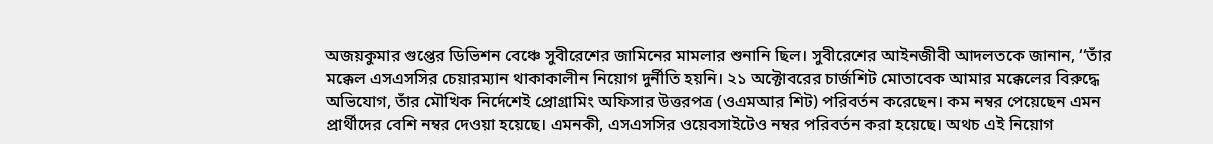অজয়কুমার গুপ্তের ডিভিশন বেঞ্চে সুবীরেশের জামিনের মামলার শুনানি ছিল। সুবীরেশের আইনজীবী আদলতকে জানান, ‘‘তাঁর মক্কেল এসএসসির চেয়ারম্যান থাকাকালীন নিয়োগ দুর্নীতি হয়নি। ২১ অক্টোবরের চার্জশিট মোতাবেক আমার মক্কেলের বিরুদ্ধে অভিযোগ, তাঁর মৌখিক নির্দেশেই প্রোগ্রামিং অফিসার উত্তরপত্র (ওএমআর শিট) পরিবর্তন করেছেন। কম নম্বর পেয়েছেন এমন প্রার্থীদের বেশি নম্বর দেওয়া হয়েছে। এমনকী, এসএসসির ওয়েবসাইটেও নম্বর পরিবর্তন করা হয়েছে। অথচ এই নিয়োগ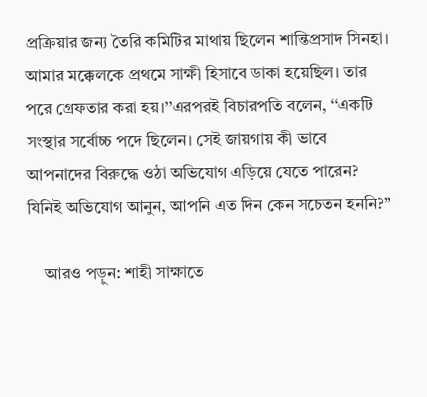প্রক্রিয়ার জন্য তৈরি কমিটির মাথায় ছিলেন শান্তিপ্রসাদ সিনহা। আমার মক্কেলকে প্রথমে সাক্ষী হিসাবে ডাকা হয়েছিল। তার পরে গ্রেফতার করা হয়।’’এরপরই বিচারপতি বলেন, ‘‘একটি সংস্থার সর্বোচ্চ পদে ছিলেন। সেই জায়গায় কী ভাবে আপনাদের বিরুদ্ধে ওঠা অভিযোগ এড়িয়ে যেতে পারেন? যিনিই অভিযোগ আনুন, আপনি এত দিন কেন সচেতন হননি?’’

    আরও পড়ুন: শাহী সাক্ষাতে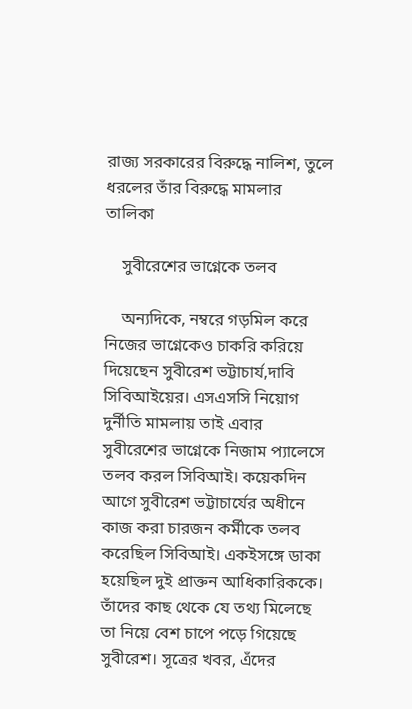রাজ্য সরকারের বিরুদ্ধে নালিশ, তুলে ধরলের তাঁর বিরুদ্ধে মামলার তালিকা

    সুবীরেশের ভাগ্নেকে তলব

    অন্যদিকে, নম্বরে গড়মিল করে নিজের ভাগ্নেকেও চাকরি করিয়ে দিয়েছেন সুবীরেশ ভট্টাচার্য,দাবি সিবিআইয়ের। এসএসসি নিয়োগ দুর্নীতি মামলায় তাই এবার সুবীরেশের ভাগ্নেকে নিজাম প্যালেসে তলব করল সিবিআই। কয়েকদিন আগে সুবীরেশ ভট্টাচার্যের অধীনে কাজ করা চারজন কর্মীকে তলব করেছিল সিবিআই। একইসঙ্গে ডাকা হয়েছিল দুই প্রাক্তন আধিকারিককে। তাঁদের কাছ থেকে যে তথ্য মিলেছে তা নিয়ে বেশ চাপে পড়ে গিয়েছে সুবীরেশ। সূত্রের খবর, এঁদের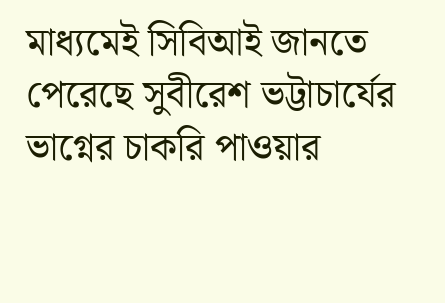মাধ্যমেই সিবিআই জানতে পেরেছে সুবীরেশ ভট্টাচার্যের ভাগ্নের চাকরি পাওয়ার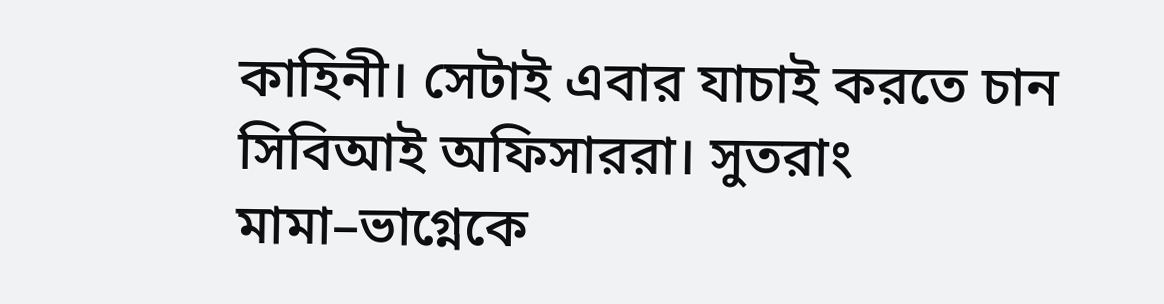কাহিনী। সেটাই এবার যাচাই করতে চান সিবিআই অফিসাররা। সুতরাং মামা–ভাগ্নেকে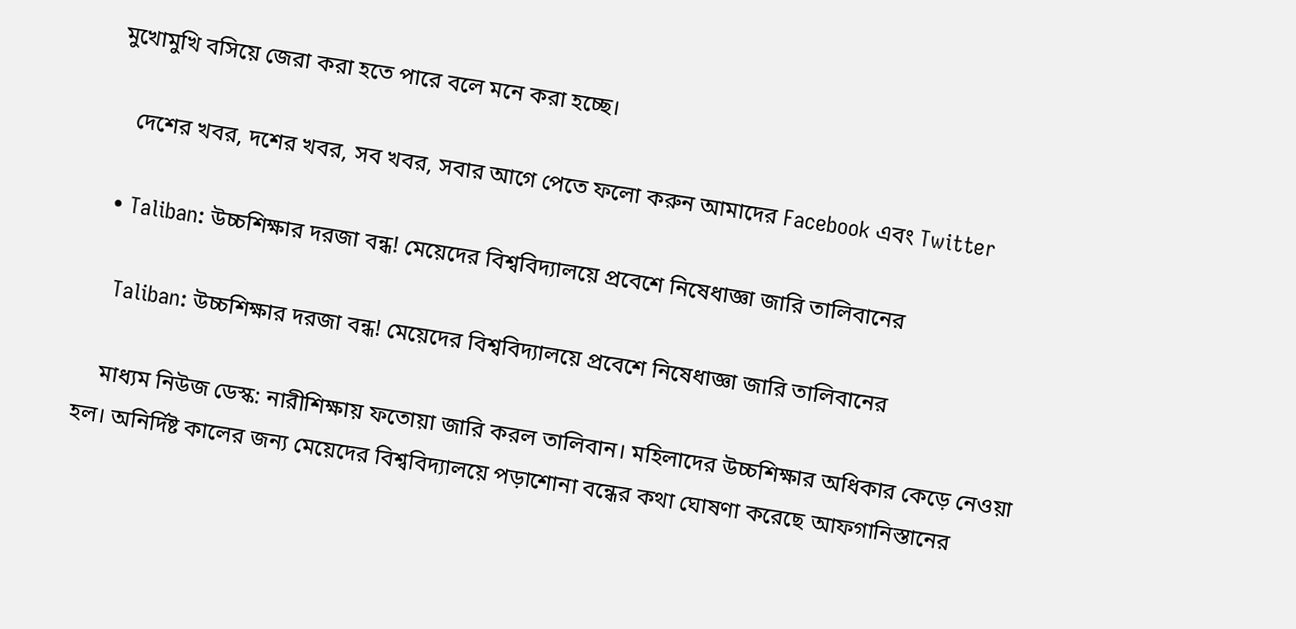মুখোমুখি বসিয়ে জেরা করা হতে পারে বলে মনে করা হচ্ছে।

    দেশের খবর, দশের খবর, সব খবর, সবার আগে পেতে ফলো করুন আমাদের Facebook এবং Twitter

  • Taliban: উচ্চশিক্ষার দরজা বন্ধ! মেয়েদের বিশ্ববিদ্যালয়ে প্রবেশে নিষেধাজ্ঞা জারি তালিবানের

    Taliban: উচ্চশিক্ষার দরজা বন্ধ! মেয়েদের বিশ্ববিদ্যালয়ে প্রবেশে নিষেধাজ্ঞা জারি তালিবানের

    মাধ্যম নিউজ ডেস্ক: নারীশিক্ষায় ফতোয়া জারি করল তালিবান। মহিলাদের উচ্চশিক্ষার অধিকার কেড়ে নেওয়া হল। অনির্দিষ্ট কালের জন্য মেয়েদের বিশ্ববিদ্যালয়ে পড়াশোনা বন্ধের কথা ঘোষণা করেছে আফগানিস্তানের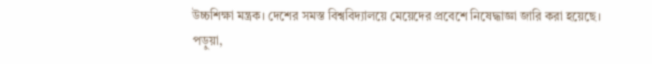উচ্চশিক্ষা মন্ত্রক। দেশের সমস্ত বিশ্ববিদ্যালয়ে মেয়েদের প্রবেশে নিষেদ্ধাজ্ঞা জারি করা হয়েছে। পড়ুয়া,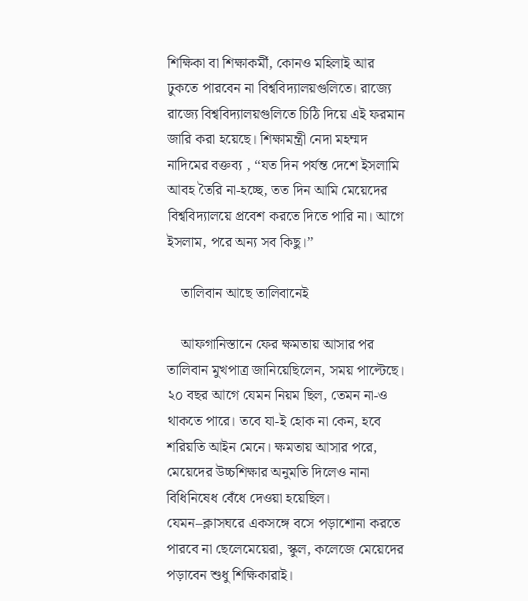শিক্ষিকা বা শিক্ষাকর্মী, কোনও মহিলাই আর ঢুকতে পারবেন না বিশ্ববিদ্যালয়গুলিতে। রাজ্যে রাজ্যে বিশ্ববিদ্যালয়গুলিতে চিঠি দিয়ে এই ফরমান জারি করা হয়েছে। শিক্ষামন্ত্রী নেদা মহম্মদ নাদিমের বক্তব্য , ‘‘যত দিন পর্যন্ত দেশে ইসলামি আবহ তৈরি না-হচ্ছে, তত দিন আমি মেয়েদের বিশ্ববিদ্যালয়ে প্রবেশ করতে দিতে পারি না। আগে ইসলাম, পরে অন্য সব কিছু।’’

    তালিবান আছে তালিবানেই

    আফগানিস্তানে ফের ক্ষমতায় আসার পর তালিবান মুখপাত্র জানিয়েছিলেন, সময় পাল্টেছে। ২০ বছর আগে যেমন নিয়ম ছিল, তেমন না-ও থাকতে পারে। তবে যা-ই হোক না কেন, হবে শরিয়তি আইন মেনে। ক্ষমতায় আসার পরে, মেয়েদের উচ্চশিক্ষার অনুমতি দিলেও নানা বিধিনিষেধ বেঁধে দেওয়া হয়েছিল। যেমন–ক্লাসঘরে একসঙ্গে বসে পড়াশোনা করতে পারবে না ছেলেমেয়েরা, স্কুল, কলেজে মেয়েদের পড়াবেন শুধু শিক্ষিকারাই।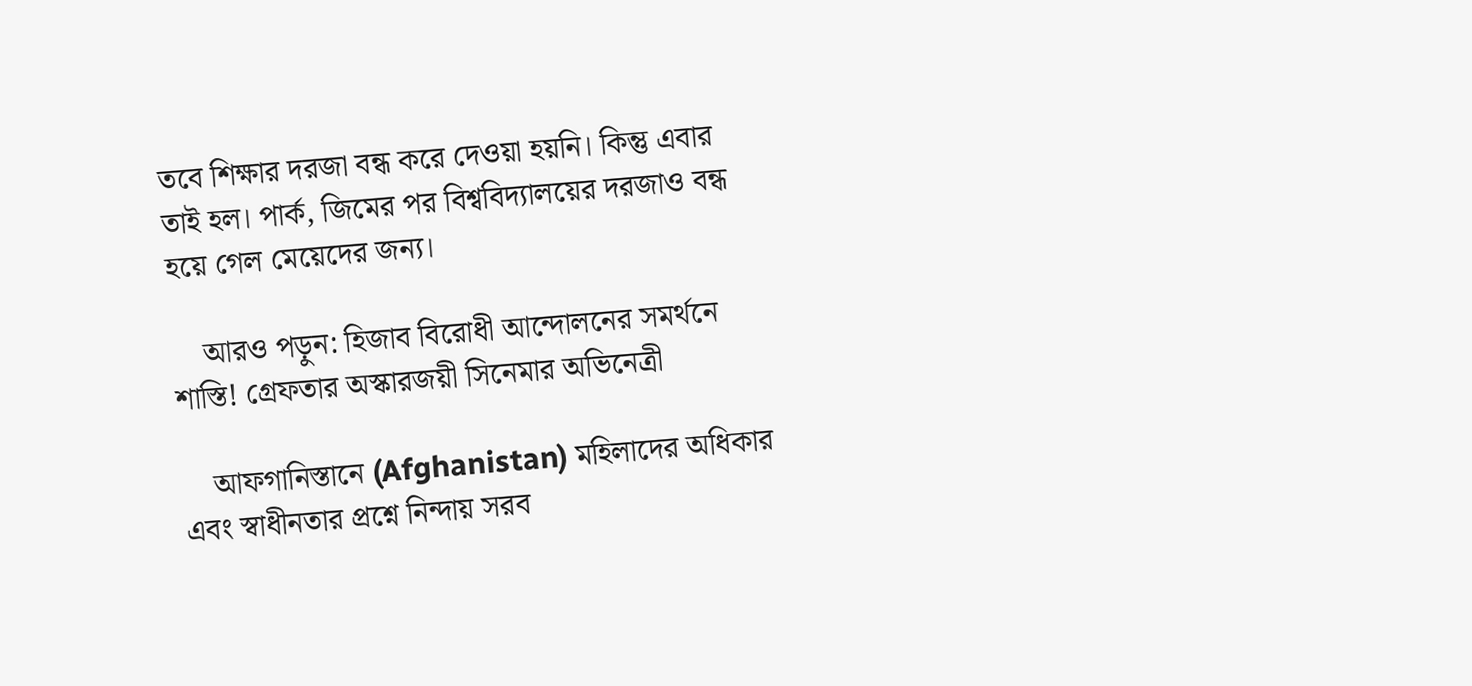তবে শিক্ষার দরজা বন্ধ করে দেওয়া হয়নি। কিন্তু এবার তাই হল। পার্ক, জিমের পর বিশ্ববিদ্যালয়ের দরজাও বন্ধ হয়ে গেল মেয়েদের জন্য।

    আরও পড়ুন: হিজাব বিরোধী আন্দোলনের সমর্থনে শাস্তি! গ্রেফতার অস্কারজয়ী সিনেমার অভিনেত্রী

    আফগানিস্তানে (Afghanistan) মহিলাদের অধিকার এবং স্বাধীনতার প্রশ্নে নিন্দায় সরব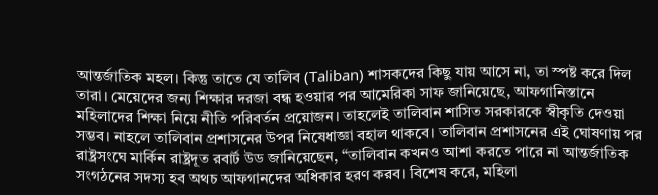আন্তর্জাতিক মহল। কিন্তু তাতে যে তালিব (Taliban) শাসকদের কিছু যায় আসে না, তা স্পষ্ট করে দিল তারা। মেয়েদের জন্য শিক্ষার দরজা বন্ধ হওয়ার পর আমেরিকা সাফ জানিয়েছে, আফগানিস্তানে মহিলাদের শিক্ষা নিয়ে নীতি পরিবর্তন প্রয়োজন। তাহলেই তালিবান শাসিত সরকারকে স্বীকৃতি দেওয়া সম্ভব। নাহলে তালিবান প্রশাসনের উপর নিষেধাজ্ঞা বহাল থাকবে। তালিবান প্রশাসনের এই ঘোষণায় পর রাষ্ট্রসংঘে মার্কিন রাষ্ট্রদূত রবার্ট উড জানিয়েছেন, “তালিবান কখনও আশা করতে পারে না আন্তর্জাতিক সংগঠনের সদস্য হব অথচ আফগানদের অধিকার হরণ করব। বিশেষ করে, মহিলা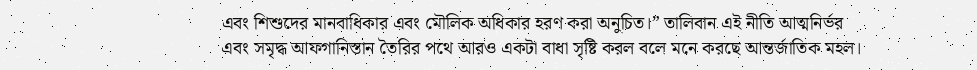এবং শিশুদের মানবাধিকার এবং মৌলিক অধিকার হরণ করা অনুচিত।” তালিবান এই নীতি আত্মনির্ভর এবং সমৃদ্ধ আফগানিস্তান তৈরির পথে আরও একটা বাধা সৃষ্টি করল বলে মনে করছে আন্তর্জাতিক মহল।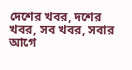দেশের খবর, দশের খবর, সব খবর, সবার আগে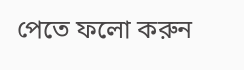পেতে ফলো করুন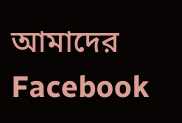আমাদের Facebook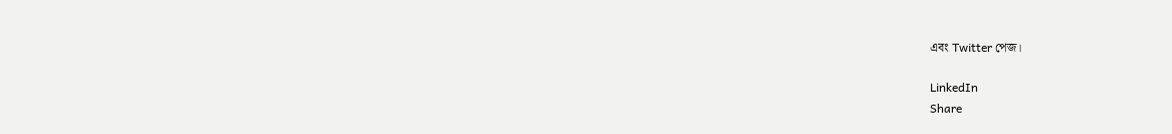এবং Twitter পেজ।

LinkedIn
Share